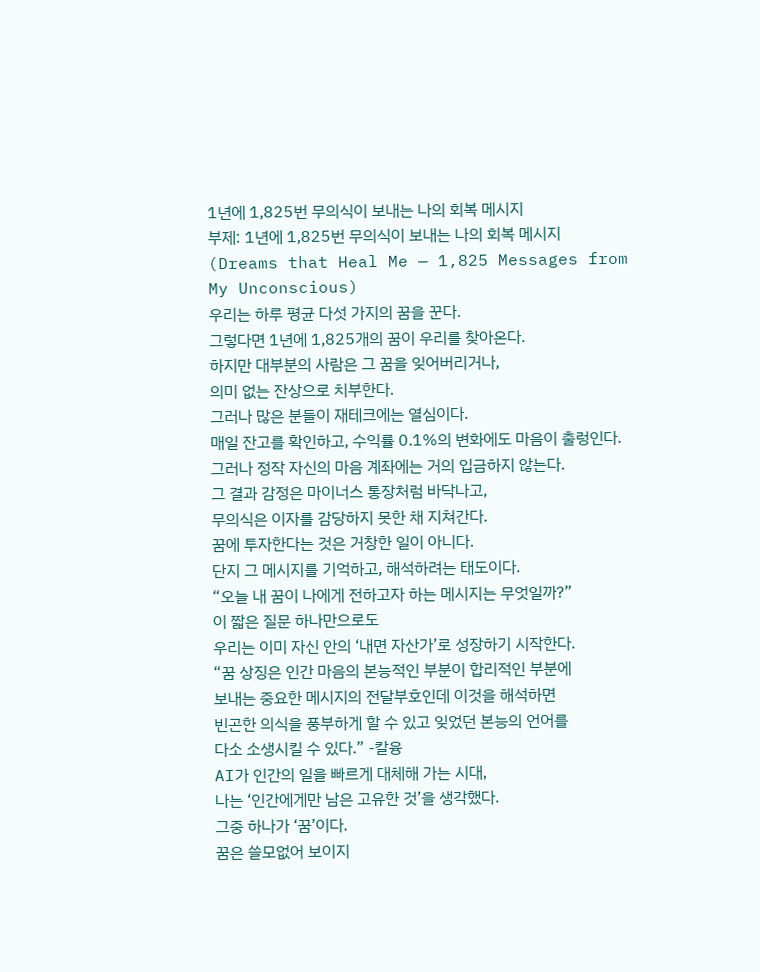1년에 1,825번 무의식이 보내는 나의 회복 메시지
부제: 1년에 1,825번 무의식이 보내는 나의 회복 메시지
(Dreams that Heal Me — 1,825 Messages from My Unconscious)
우리는 하루 평균 다섯 가지의 꿈을 꾼다.
그렇다면 1년에 1,825개의 꿈이 우리를 찾아온다.
하지만 대부분의 사람은 그 꿈을 잊어버리거나,
의미 없는 잔상으로 치부한다.
그러나 많은 분들이 재테크에는 열심이다.
매일 잔고를 확인하고, 수익률 0.1%의 변화에도 마음이 출렁인다.
그러나 정작 자신의 마음 계좌에는 거의 입금하지 않는다.
그 결과 감정은 마이너스 통장처럼 바닥나고,
무의식은 이자를 감당하지 못한 채 지쳐간다.
꿈에 투자한다는 것은 거창한 일이 아니다.
단지 그 메시지를 기억하고, 해석하려는 태도이다.
“오늘 내 꿈이 나에게 전하고자 하는 메시지는 무엇일까?”
이 짧은 질문 하나만으로도
우리는 이미 자신 안의 ‘내면 자산가’로 성장하기 시작한다.
“꿈 상징은 인간 마음의 본능적인 부분이 합리적인 부분에
보내는 중요한 메시지의 전달부호인데 이것을 해석하면
빈곤한 의식을 풍부하게 할 수 있고 잊었던 본능의 언어를
다소 소생시킬 수 있다.” -칼융
AI가 인간의 일을 빠르게 대체해 가는 시대,
나는 ‘인간에게만 남은 고유한 것’을 생각했다.
그중 하나가 ‘꿈’이다.
꿈은 쓸모없어 보이지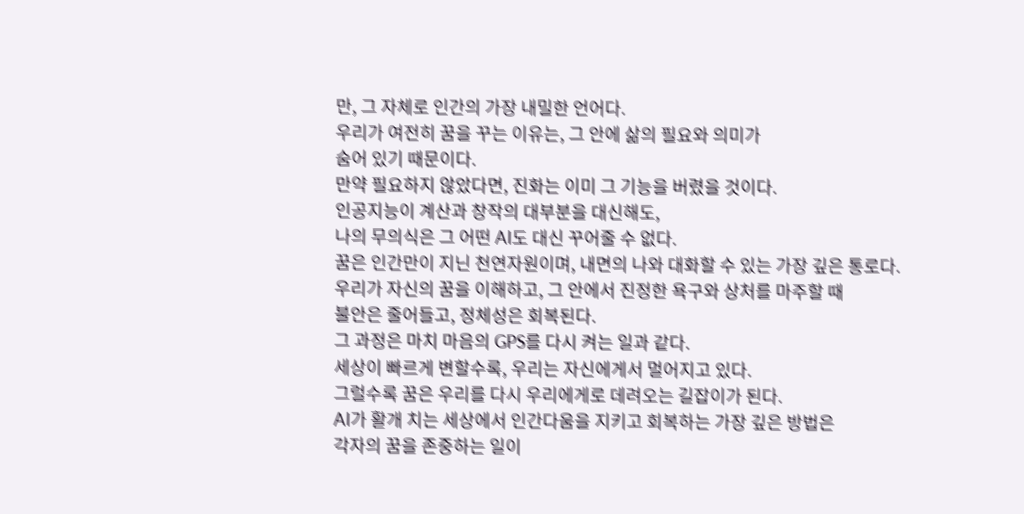만, 그 자체로 인간의 가장 내밀한 언어다.
우리가 여전히 꿈을 꾸는 이유는, 그 안에 삶의 필요와 의미가
숨어 있기 때문이다.
만약 필요하지 않았다면, 진화는 이미 그 기능을 버렸을 것이다.
인공지능이 계산과 창작의 대부분을 대신해도,
나의 무의식은 그 어떤 AI도 대신 꾸어줄 수 없다.
꿈은 인간만이 지닌 천연자원이며, 내면의 나와 대화할 수 있는 가장 깊은 통로다.
우리가 자신의 꿈을 이해하고, 그 안에서 진정한 욕구와 상처를 마주할 때
불안은 줄어들고, 정체성은 회복된다.
그 과정은 마치 마음의 GPS를 다시 켜는 일과 같다.
세상이 빠르게 변할수록, 우리는 자신에게서 멀어지고 있다.
그럴수록 꿈은 우리를 다시 우리에게로 데려오는 길잡이가 된다.
AI가 활개 치는 세상에서 인간다움을 지키고 회복하는 가장 깊은 방법은
각자의 꿈을 존중하는 일이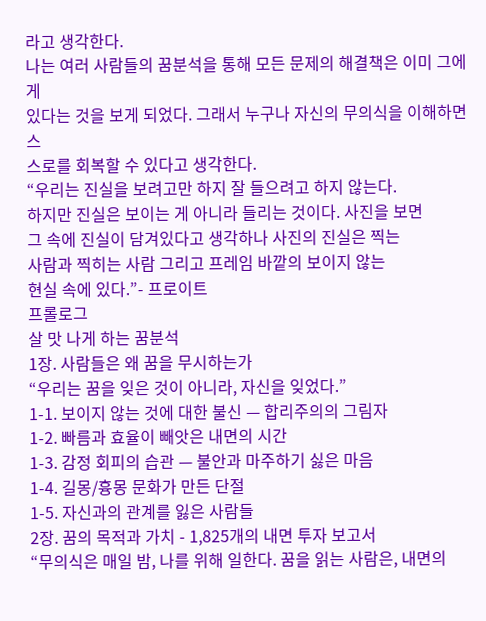라고 생각한다.
나는 여러 사람들의 꿈분석을 통해 모든 문제의 해결책은 이미 그에게
있다는 것을 보게 되었다. 그래서 누구나 자신의 무의식을 이해하면 스
스로를 회복할 수 있다고 생각한다.
“우리는 진실을 보려고만 하지 잘 들으려고 하지 않는다.
하지만 진실은 보이는 게 아니라 들리는 것이다. 사진을 보면
그 속에 진실이 담겨있다고 생각하나 사진의 진실은 찍는
사람과 찍히는 사람 그리고 프레임 바깥의 보이지 않는
현실 속에 있다.”- 프로이트
프롤로그
살 맛 나게 하는 꿈분석
1장. 사람들은 왜 꿈을 무시하는가
“우리는 꿈을 잊은 것이 아니라, 자신을 잊었다.”
1-1. 보이지 않는 것에 대한 불신 — 합리주의의 그림자
1-2. 빠름과 효율이 빼앗은 내면의 시간
1-3. 감정 회피의 습관 — 불안과 마주하기 싫은 마음
1-4. 길몽/흉몽 문화가 만든 단절
1-5. 자신과의 관계를 잃은 사람들
2장. 꿈의 목적과 가치 - 1,825개의 내면 투자 보고서
“무의식은 매일 밤, 나를 위해 일한다. 꿈을 읽는 사람은, 내면의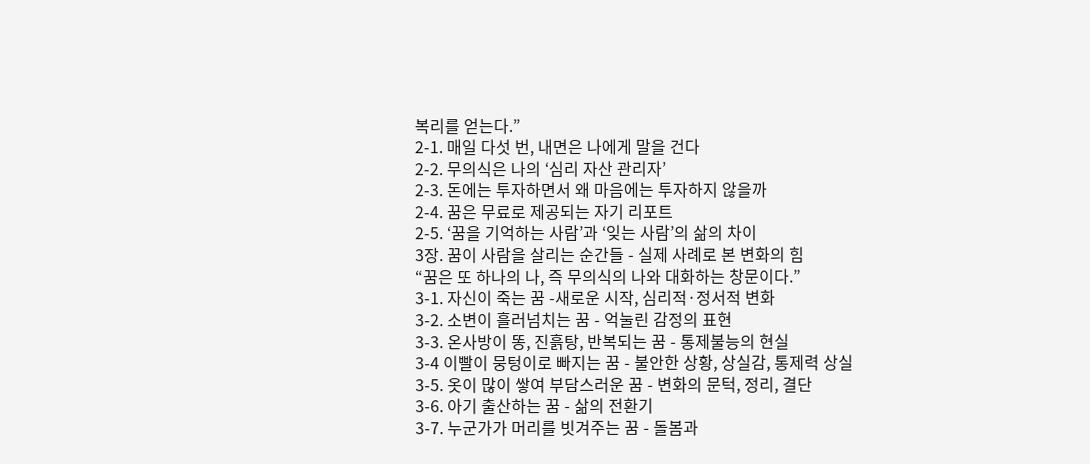복리를 얻는다.”
2-1. 매일 다섯 번, 내면은 나에게 말을 건다
2-2. 무의식은 나의 ‘심리 자산 관리자’
2-3. 돈에는 투자하면서 왜 마음에는 투자하지 않을까
2-4. 꿈은 무료로 제공되는 자기 리포트
2-5. ‘꿈을 기억하는 사람’과 ‘잊는 사람’의 삶의 차이
3장. 꿈이 사람을 살리는 순간들 - 실제 사례로 본 변화의 힘
“꿈은 또 하나의 나, 즉 무의식의 나와 대화하는 창문이다.”
3-1. 자신이 죽는 꿈 -새로운 시작, 심리적·정서적 변화
3-2. 소변이 흘러넘치는 꿈 - 억눌린 감정의 표현
3-3. 온사방이 똥, 진흙탕, 반복되는 꿈 - 통제불능의 현실
3-4 이빨이 뭉텅이로 빠지는 꿈 - 불안한 상황, 상실감, 통제력 상실
3-5. 옷이 많이 쌓여 부담스러운 꿈 - 변화의 문턱, 정리, 결단
3-6. 아기 출산하는 꿈 - 삶의 전환기
3-7. 누군가가 머리를 빗겨주는 꿈 - 돌봄과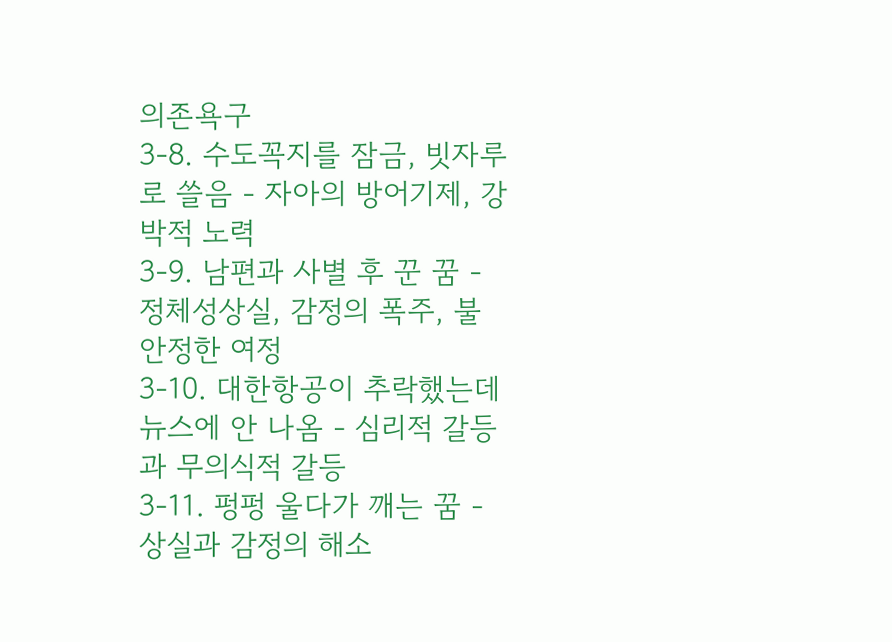의존욕구
3-8. 수도꼭지를 잠금, 빗자루로 쓸음 - 자아의 방어기제, 강박적 노력
3-9. 남편과 사별 후 꾼 꿈 - 정체성상실, 감정의 폭주, 불안정한 여정
3-10. 대한항공이 추락했는데 뉴스에 안 나옴 - 심리적 갈등과 무의식적 갈등
3-11. 펑펑 울다가 깨는 꿈 - 상실과 감정의 해소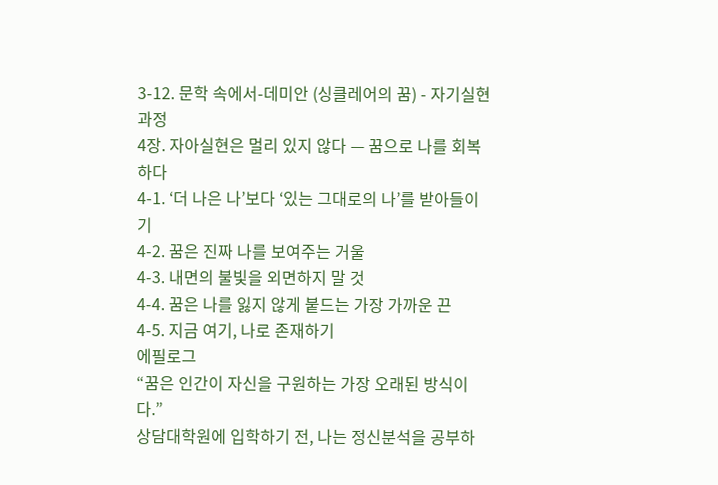3-12. 문학 속에서-데미안 (싱클레어의 꿈) - 자기실현 과정
4장. 자아실현은 멀리 있지 않다 — 꿈으로 나를 회복하다
4-1. ‘더 나은 나’보다 ‘있는 그대로의 나’를 받아들이기
4-2. 꿈은 진짜 나를 보여주는 거울
4-3. 내면의 불빛을 외면하지 말 것
4-4. 꿈은 나를 잃지 않게 붙드는 가장 가까운 끈
4-5. 지금 여기, 나로 존재하기
에필로그
“꿈은 인간이 자신을 구원하는 가장 오래된 방식이다.”
상담대학원에 입학하기 전, 나는 정신분석을 공부하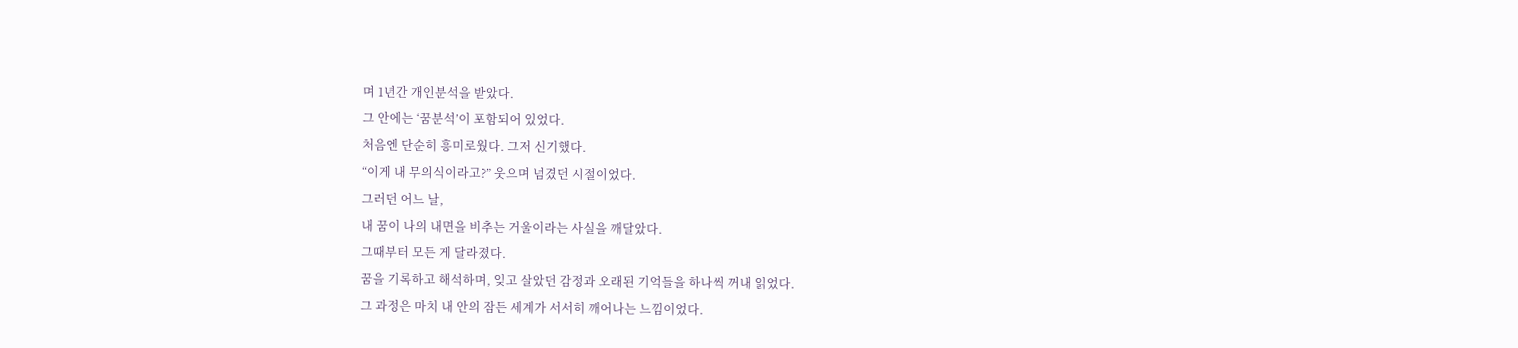며 1년간 개인분석을 받았다.
그 안에는 ‘꿈분석’이 포함되어 있었다.
처음엔 단순히 흥미로웠다. 그저 신기했다.
“이게 내 무의식이라고?” 웃으며 넘겼던 시절이었다.
그러던 어느 날,
내 꿈이 나의 내면을 비추는 거울이라는 사실을 깨달았다.
그때부터 모든 게 달라졌다.
꿈을 기록하고 해석하며, 잊고 살았던 감정과 오래된 기억들을 하나씩 꺼내 읽었다.
그 과정은 마치 내 안의 잠든 세계가 서서히 깨어나는 느낌이었다.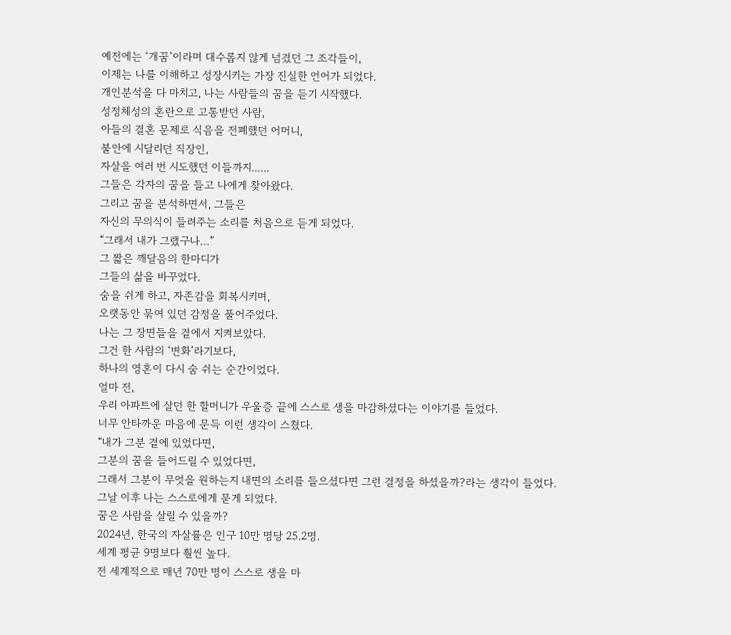예전에는 ‘개꿈’이라며 대수롭지 않게 넘겼던 그 조각들이,
이제는 나를 이해하고 성장시키는 가장 진실한 언어가 되었다.
개인분석을 다 마치고, 나는 사람들의 꿈을 듣기 시작했다.
성정체성의 혼란으로 고통받던 사람,
아들의 결혼 문제로 식음을 전폐했던 어머니,
불안에 시달리던 직장인,
자살을 여러 번 시도했던 이들까지......
그들은 각자의 꿈을 들고 나에게 찾아왔다.
그리고 꿈을 분석하면서, 그들은
자신의 무의식이 들려주는 소리를 처음으로 듣게 되었다.
“그래서 내가 그랬구나…”
그 짧은 깨달음의 한마디가
그들의 삶을 바꾸었다.
숨을 쉬게 하고, 자존감을 회복시키며,
오랫동안 묶여 있던 감정을 풀어주었다.
나는 그 장면들을 곁에서 지켜보았다.
그건 한 사람의 ‘변화’라기보다,
하나의 영혼이 다시 숨 쉬는 순간이었다.
얼마 전,
우리 아파트에 살던 한 할머니가 우울증 끝에 스스로 생을 마감하셨다는 이야기를 들었다.
너무 안타까운 마음에 문득 이런 생각이 스쳤다.
“내가 그분 곁에 있었다면,
그분의 꿈을 들어드릴 수 있었다면,
그래서 그분이 무엇을 원하는지 내면의 소리를 들으셨다면 그런 결정을 하셨을까?라는 생각이 들었다.
그날 이후 나는 스스로에게 묻게 되었다.
꿈은 사람을 살릴 수 있을까?
2024년, 한국의 자살률은 인구 10만 명당 25.2명.
세계 평균 9명보다 훨씬 높다.
전 세계적으로 매년 70만 명이 스스로 생을 마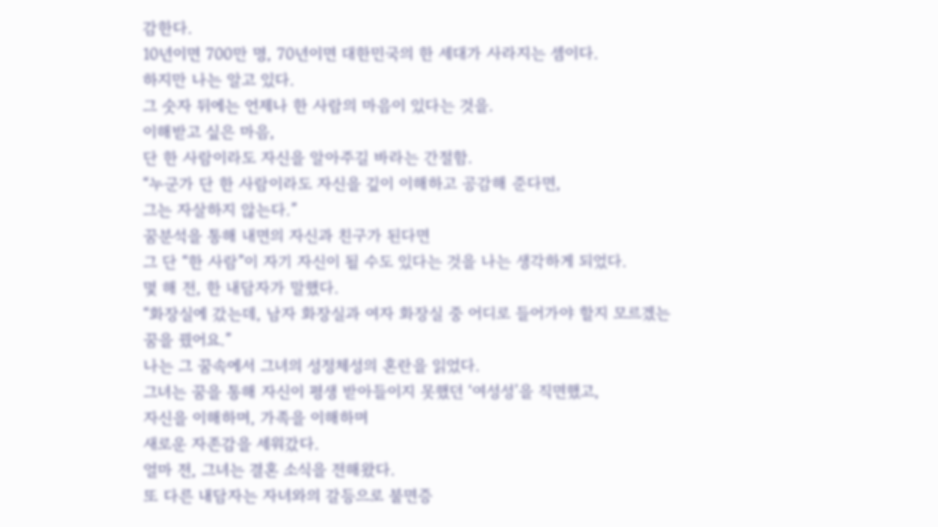감한다.
10년이면 700만 명, 70년이면 대한민국의 한 세대가 사라지는 셈이다.
하지만 나는 알고 있다.
그 숫자 뒤에는 언제나 한 사람의 마음이 있다는 것을.
이해받고 싶은 마음,
단 한 사람이라도 자신을 알아주길 바라는 간절함.
“누군가 단 한 사람이라도 자신을 깊이 이해하고 공감해 준다면,
그는 자살하지 않는다.”
꿈분석을 통해 내면의 자신과 친구가 된다면
그 단 “한 사람”이 자기 자신이 될 수도 있다는 것을 나는 생각하게 되었다.
몇 해 전, 한 내담자가 말했다.
“화장실에 갔는데, 남자 화장실과 여자 화장실 중 어디로 들어가야 할지 모르겠는
꿈을 꿨어요.”
나는 그 꿈속에서 그녀의 성정체성의 혼란을 읽었다.
그녀는 꿈을 통해 자신이 평생 받아들이지 못했던 ‘여성성’을 직면했고,
자신을 이해하며, 가족을 이해하며
새로운 자존감을 세워갔다.
얼마 전, 그녀는 결혼 소식을 전해왔다.
또 다른 내담자는 자녀와의 갈등으로 불면증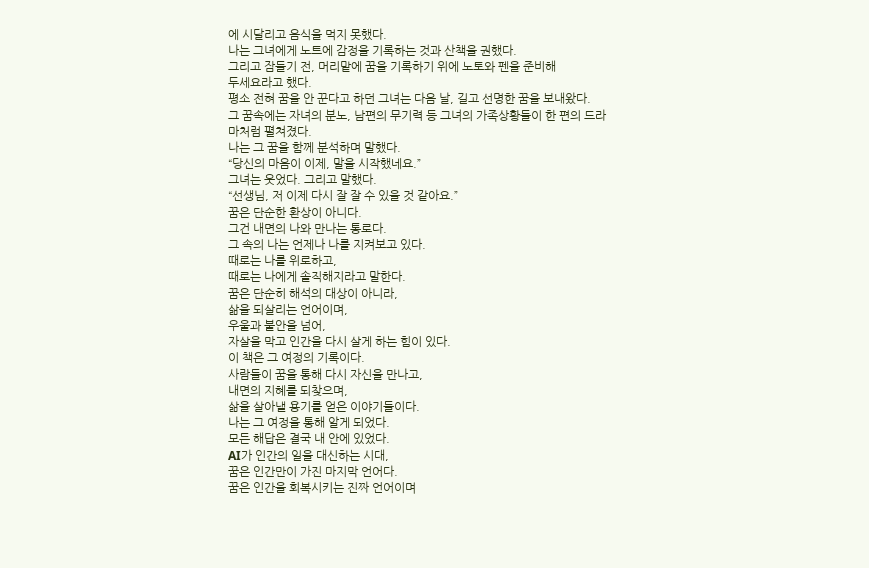에 시달리고 음식을 먹지 못했다.
나는 그녀에게 노트에 감정을 기록하는 것과 산책을 권했다.
그리고 잠들기 전, 머리맡에 꿈을 기록하기 위에 노토와 펜을 준비해
두세요라고 했다.
평소 전혀 꿈을 안 꾼다고 하던 그녀는 다음 날, 길고 선명한 꿈을 보내왔다.
그 꿈속에는 자녀의 분노, 남편의 무기력 등 그녀의 가족상황들이 한 편의 드라마처럼 펼쳐졌다.
나는 그 꿈을 함께 분석하며 말했다.
“당신의 마음이 이제, 말을 시작했네요.”
그녀는 웃었다. 그리고 말했다.
“선생님, 저 이제 다시 잘 잘 수 있을 것 같아요.”
꿈은 단순한 환상이 아니다.
그건 내면의 나와 만나는 통로다.
그 속의 나는 언제나 나를 지켜보고 있다.
때로는 나를 위로하고,
때로는 나에게 솔직해지라고 말한다.
꿈은 단순히 해석의 대상이 아니라,
삶을 되살리는 언어이며,
우울과 불안을 넘어,
자살을 막고 인간을 다시 살게 하는 힘이 있다.
이 책은 그 여정의 기록이다.
사람들이 꿈을 통해 다시 자신을 만나고,
내면의 지혜를 되찾으며,
삶을 살아낼 용기를 얻은 이야기들이다.
나는 그 여정을 통해 알게 되었다.
모든 해답은 결국 내 안에 있었다.
AI가 인간의 일을 대신하는 시대,
꿈은 인간만이 가진 마지막 언어다.
꿈은 인간을 회복시키는 진짜 언어이며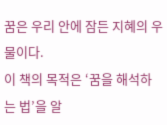꿈은 우리 안에 잠든 지혜의 우물이다.
이 책의 목적은 ‘꿈을 해석하는 법’을 알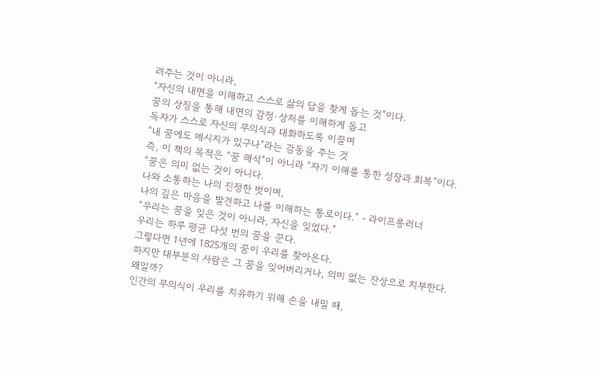려주는 것이 아니라,
“자신의 내면을 이해하고 스스로 삶의 답을 찾게 돕는 것”이다.
꿈의 상징을 통해 내면의 감정·상처를 이해하게 돕고
독자가 스스로 자신의 무의식과 대화하도록 이끌며
“내 꿈에도 메시지가 있구나”라는 감동을 주는 것
즉, 이 책의 목적은 “꿈 해석”이 아니라 “자기 이해를 통한 성장과 회복”이다.
“꿈은 의미 없는 것이 아니다.
나와 소통하는 나의 진정한 벗이며,
나의 깊은 마음을 발견하고 나를 이해하는 통로이다.” - 라이프롱러너
“우리는 꿈을 잊은 것이 아니라, 자신을 잊었다.”
우리는 하루 평균 다섯 번의 꿈을 꾼다.
그렇다면 1년에 1825개의 꿈이 우리를 찾아온다.
하지만 대부분의 사람은 그 꿈을 잊어버리거나, 의미 없는 잔상으로 치부한다.
왜일까?
인간의 무의식이 우리를 치유하기 위해 손을 내밀 때,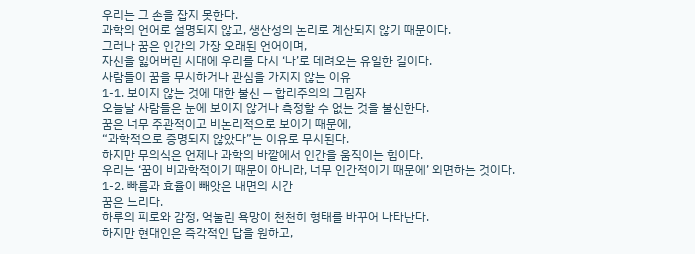우리는 그 손을 잡지 못한다.
과학의 언어로 설명되지 않고, 생산성의 논리로 계산되지 않기 때문이다.
그러나 꿈은 인간의 가장 오래된 언어이며,
자신을 잃어버린 시대에 우리를 다시 ‘나’로 데려오는 유일한 길이다.
사람들이 꿈을 무시하거나 관심을 가지지 않는 이유
1-1. 보이지 않는 것에 대한 불신 — 합리주의의 그림자
오늘날 사람들은 눈에 보이지 않거나 측정할 수 없는 것을 불신한다.
꿈은 너무 주관적이고 비논리적으로 보이기 때문에,
“과학적으로 증명되지 않았다”는 이유로 무시된다.
하지만 무의식은 언제나 과학의 바깥에서 인간을 움직이는 힘이다.
우리는 ‘꿈이 비과학적이기 때문이 아니라, 너무 인간적이기 때문에’ 외면하는 것이다.
1-2. 빠름과 효율이 빼앗은 내면의 시간
꿈은 느리다.
하루의 피로와 감정, 억눌린 욕망이 천천히 형태를 바꾸어 나타난다.
하지만 현대인은 즉각적인 답을 원하고,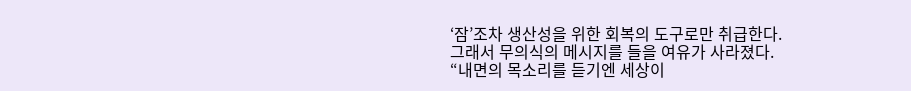‘잠’조차 생산성을 위한 회복의 도구로만 취급한다.
그래서 무의식의 메시지를 들을 여유가 사라졌다.
“내면의 목소리를 듣기엔 세상이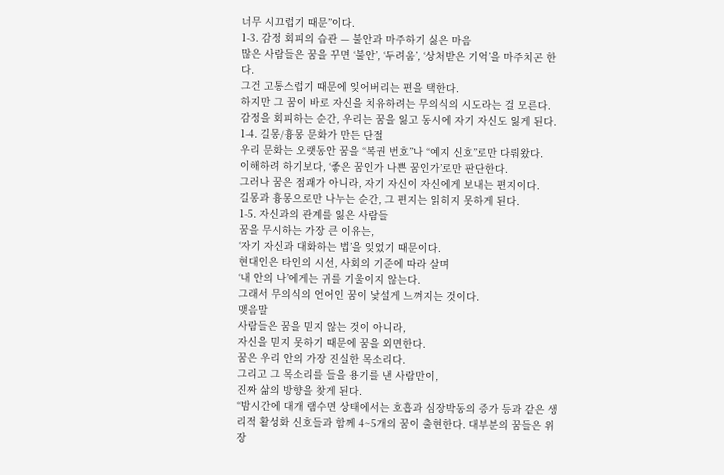너무 시끄럽기 때문”이다.
1-3. 감정 회피의 습관 — 불안과 마주하기 싫은 마음
많은 사람들은 꿈을 꾸면 ‘불안’, ‘두려움’, ‘상처받은 기억’을 마주치곤 한다.
그건 고통스럽기 때문에 잊어버리는 편을 택한다.
하지만 그 꿈이 바로 자신을 치유하려는 무의식의 시도라는 걸 모른다.
감정을 회피하는 순간, 우리는 꿈을 잃고 동시에 자기 자신도 잃게 된다.
1-4. 길몽/흉몽 문화가 만든 단절
우리 문화는 오랫동안 꿈을 “복권 번호”나 “예지 신호”로만 다뤄왔다.
이해하려 하기보다, ‘좋은 꿈인가 나쁜 꿈인가’로만 판단한다.
그러나 꿈은 점괘가 아니라, 자기 자신이 자신에게 보내는 편지이다.
길몽과 흉몽으로만 나누는 순간, 그 편지는 읽히지 못하게 된다.
1-5. 자신과의 관계를 잃은 사람들
꿈을 무시하는 가장 큰 이유는,
‘자기 자신과 대화하는 법’을 잊었기 때문이다.
현대인은 타인의 시선, 사회의 기준에 따라 살며
‘내 안의 나’에게는 귀를 기울이지 않는다.
그래서 무의식의 언어인 꿈이 낯설게 느껴지는 것이다.
맺음말
사람들은 꿈을 믿지 않는 것이 아니라,
자신을 믿지 못하기 때문에 꿈을 외면한다.
꿈은 우리 안의 가장 진실한 목소리다.
그리고 그 목소리를 들을 용기를 낸 사람만이,
진짜 삶의 방향을 찾게 된다.
“밤시간에 대개 램수면 상태에서는 호흡과 심장박동의 증가 등과 같은 생리적 활성화 신호들과 함께 4~5개의 꿈이 출현한다. 대부분의 꿈들은 위장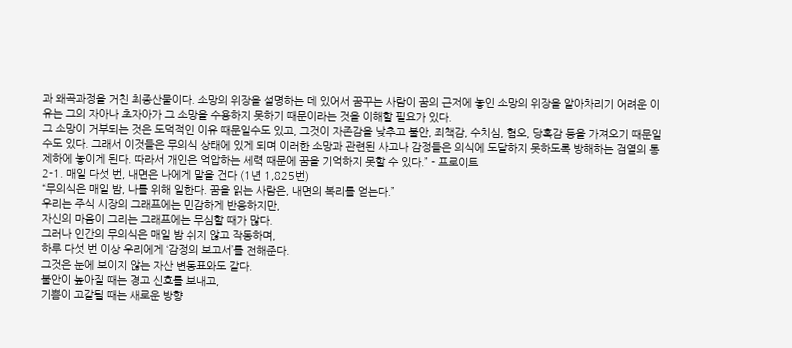과 왜곡과정을 거친 최종산물이다. 소망의 위장을 설명하는 데 있어서 꿈꾸는 사람이 꿈의 근저에 놓인 소망의 위장을 알아차리기 어려운 이유는 그의 자아나 초자아가 그 소망을 수용하지 못하기 때문이라는 것을 이해할 필요가 있다.
그 소망이 거부되는 것은 도덕적인 이유 때문일수도 있고, 그것이 자존감을 낮추고 불안, 죄책감, 수치심, 혐오, 당혹감 등을 가져오기 때문일 수도 있다. 그래서 이것들은 무의식 상태에 있게 되며 이러한 소망과 관련된 사고나 감정들은 의식에 도달하지 못하도록 방해하는 검열의 통제하에 놓이게 된다. 따라서 개인은 억압하는 세력 때문에 꿈을 기억하지 못할 수 있다.” - 프로이트
2-1. 매일 다섯 번, 내면은 나에게 말을 건다 (1년 1,825번)
“무의식은 매일 밤, 나를 위해 일한다. 꿈을 읽는 사람은, 내면의 복리를 얻는다.”
우리는 주식 시장의 그래프에는 민감하게 반응하지만,
자신의 마음이 그리는 그래프에는 무심할 때가 많다.
그러나 인간의 무의식은 매일 밤 쉬지 않고 작동하며,
하루 다섯 번 이상 우리에게 ‘감정의 보고서’를 전해준다.
그것은 눈에 보이지 않는 자산 변동표와도 같다.
불안이 높아질 때는 경고 신호를 보내고,
기쁨이 고갈될 때는 새로운 방향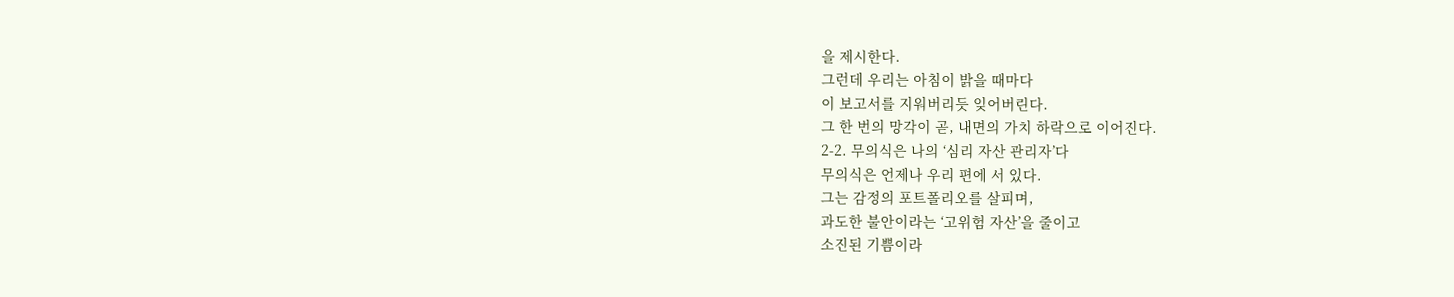을 제시한다.
그런데 우리는 아침이 밝을 때마다
이 보고서를 지워버리듯 잊어버린다.
그 한 번의 망각이 곧, 내면의 가치 하락으로 이어진다.
2-2. 무의식은 나의 ‘심리 자산 관리자’다
무의식은 언제나 우리 편에 서 있다.
그는 감정의 포트폴리오를 살피며,
과도한 불안이라는 ‘고위험 자산’을 줄이고
소진된 기쁨이라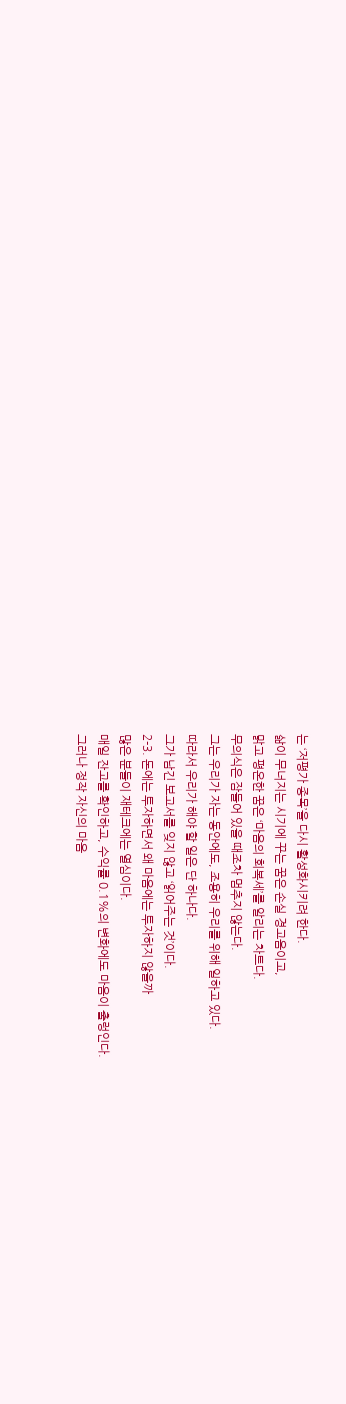는 ‘저평가 종목’을 다시 활성화시키려 한다.
삶이 무너지는 시기에 꾸는 꿈은 손실 경고음이고,
맑고 평온한 꿈은 ‘마음의 회복세’를 알리는 차트다.
무의식은 잠들어 있을 때조차 멈추지 않는다.
그는 우리가 자는 동안에도, 조용히 우리를 위해 일하고 있다.
따라서 우리가 해야 할 일은 단 하나다.
그가 남긴 보고서를 잊지 않고 ‘읽어주는 것’이다.
2-3. 돈에는 투자하면서 왜 마음에는 투자하지 않을까
많은 분들이 재테크에는 열심이다.
매일 잔고를 확인하고, 수익률 0.1%의 변화에도 마음이 출렁인다.
그러나 정작 자신의 마음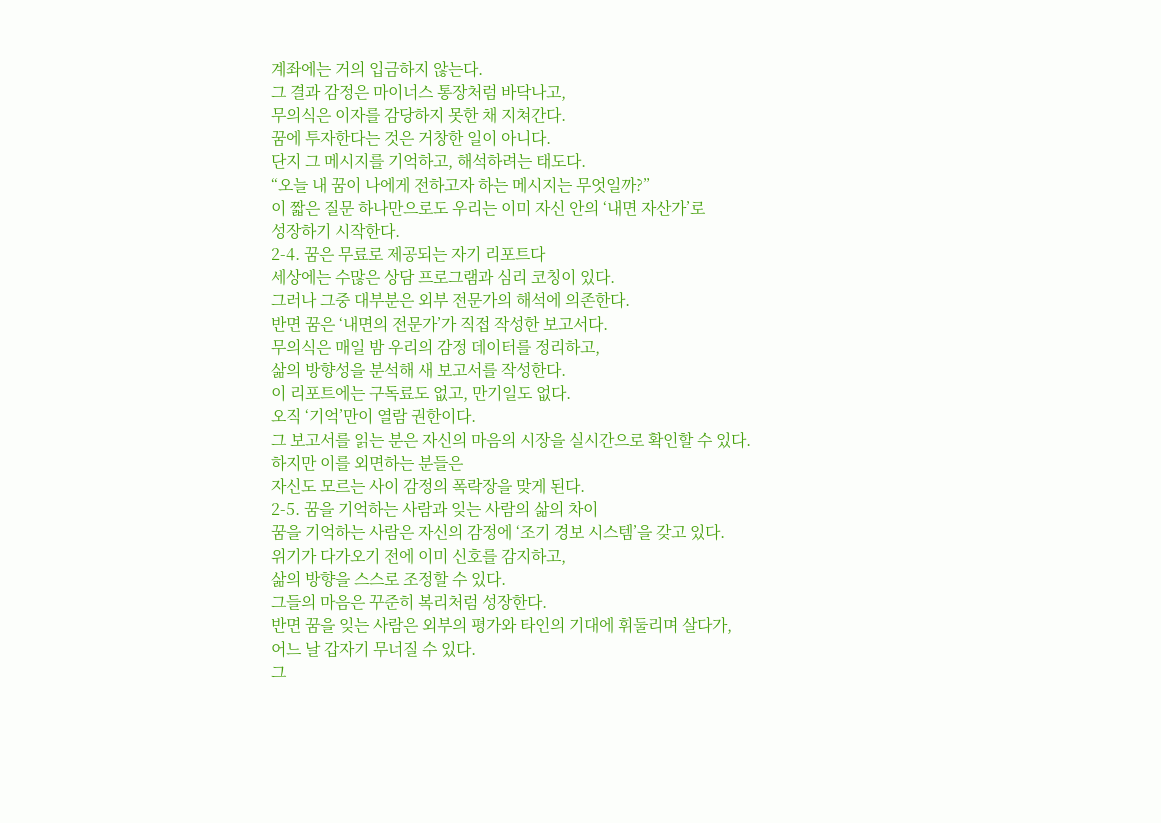계좌에는 거의 입금하지 않는다.
그 결과 감정은 마이너스 통장처럼 바닥나고,
무의식은 이자를 감당하지 못한 채 지쳐간다.
꿈에 투자한다는 것은 거창한 일이 아니다.
단지 그 메시지를 기억하고, 해석하려는 태도다.
“오늘 내 꿈이 나에게 전하고자 하는 메시지는 무엇일까?”
이 짧은 질문 하나만으로도 우리는 이미 자신 안의 ‘내면 자산가’로
성장하기 시작한다.
2-4. 꿈은 무료로 제공되는 자기 리포트다
세상에는 수많은 상담 프로그램과 심리 코칭이 있다.
그러나 그중 대부분은 외부 전문가의 해석에 의존한다.
반면 꿈은 ‘내면의 전문가’가 직접 작성한 보고서다.
무의식은 매일 밤 우리의 감정 데이터를 정리하고,
삶의 방향성을 분석해 새 보고서를 작성한다.
이 리포트에는 구독료도 없고, 만기일도 없다.
오직 ‘기억’만이 열람 권한이다.
그 보고서를 읽는 분은 자신의 마음의 시장을 실시간으로 확인할 수 있다.
하지만 이를 외면하는 분들은
자신도 모르는 사이 감정의 폭락장을 맞게 된다.
2-5. 꿈을 기억하는 사람과 잊는 사람의 삶의 차이
꿈을 기억하는 사람은 자신의 감정에 ‘조기 경보 시스템’을 갖고 있다.
위기가 다가오기 전에 이미 신호를 감지하고,
삶의 방향을 스스로 조정할 수 있다.
그들의 마음은 꾸준히 복리처럼 성장한다.
반면 꿈을 잊는 사람은 외부의 평가와 타인의 기대에 휘둘리며 살다가,
어느 날 갑자기 무너질 수 있다.
그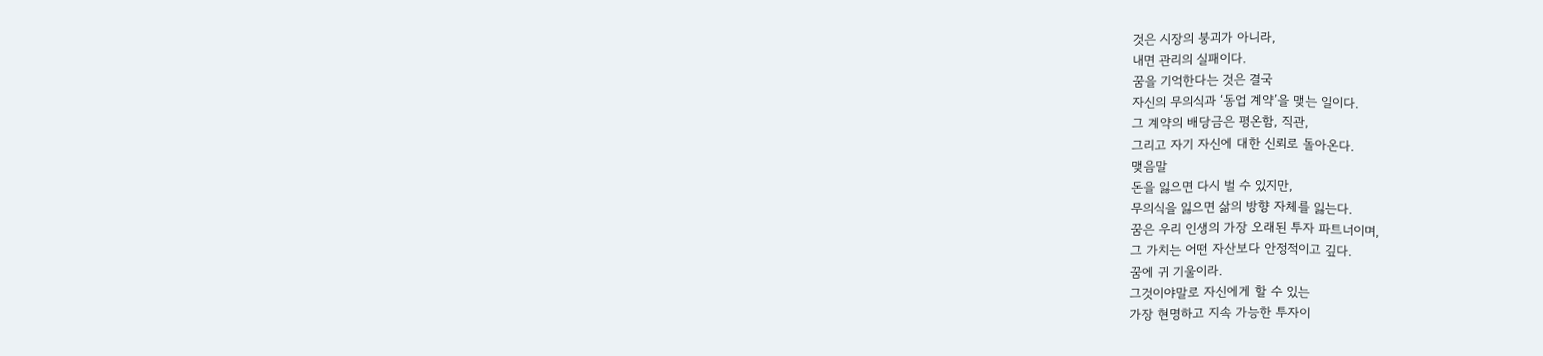것은 시장의 붕괴가 아니라,
내면 관리의 실패이다.
꿈을 기억한다는 것은 결국
자신의 무의식과 ‘동업 계약’을 맺는 일이다.
그 계약의 배당금은 평온함, 직관,
그리고 자기 자신에 대한 신뢰로 돌아온다.
맺음말
돈을 잃으면 다시 벌 수 있지만,
무의식을 잃으면 삶의 방향 자체를 잃는다.
꿈은 우리 인생의 가장 오래된 투자 파트너이며,
그 가치는 어떤 자산보다 안정적이고 깊다.
꿈에 귀 기울이라.
그것이야말로 자신에게 할 수 있는
가장 현명하고 지속 가능한 투자이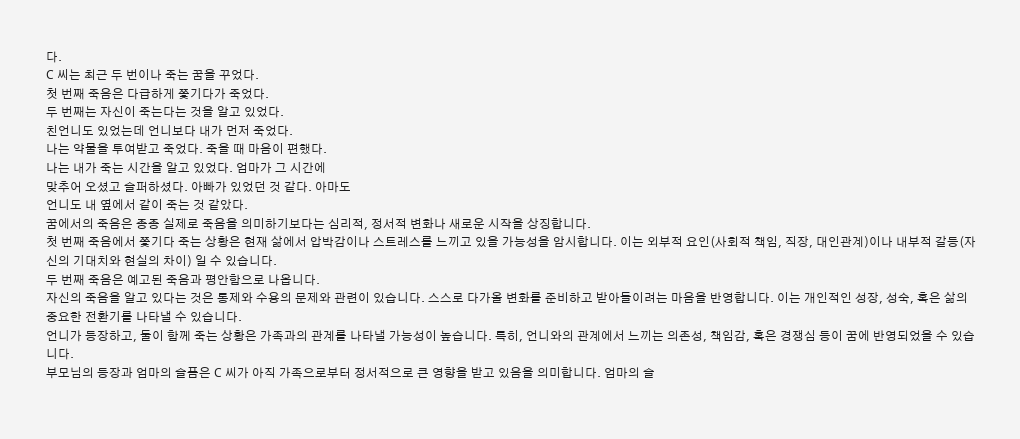다.
C 씨는 최근 두 번이나 죽는 꿈을 꾸었다.
첫 번째 죽음은 다급하게 쫓기다가 죽었다.
두 번째는 자신이 죽는다는 것을 알고 있었다.
친언니도 있었는데 언니보다 내가 먼저 죽었다.
나는 약물을 투여받고 죽었다. 죽을 때 마음이 편했다.
나는 내가 죽는 시간을 알고 있었다. 엄마가 그 시간에
맞추어 오셨고 슬퍼하셨다. 아빠가 있었던 것 같다. 아마도
언니도 내 옆에서 같이 죽는 것 같았다.
꿈에서의 죽음은 종종 실제로 죽음을 의미하기보다는 심리적, 정서적 변화나 새로운 시작을 상징합니다.
첫 번째 죽음에서 쫓기다 죽는 상황은 현재 삶에서 압박감이나 스트레스를 느끼고 있을 가능성을 암시합니다. 이는 외부적 요인(사회적 책임, 직장, 대인관계)이나 내부적 갈등(자신의 기대치와 현실의 차이) 일 수 있습니다.
두 번째 죽음은 예고된 죽음과 평안함으로 나옵니다.
자신의 죽음을 알고 있다는 것은 통제와 수용의 문제와 관련이 있습니다. 스스로 다가올 변화를 준비하고 받아들이려는 마음을 반영합니다. 이는 개인적인 성장, 성숙, 혹은 삶의 중요한 전환기를 나타낼 수 있습니다.
언니가 등장하고, 둘이 함께 죽는 상황은 가족과의 관계를 나타낼 가능성이 높습니다. 특히, 언니와의 관계에서 느끼는 의존성, 책임감, 혹은 경쟁심 등이 꿈에 반영되었을 수 있습니다.
부모님의 등장과 엄마의 슬픔은 C 씨가 아직 가족으로부터 정서적으로 큰 영향을 받고 있음을 의미합니다. 엄마의 슬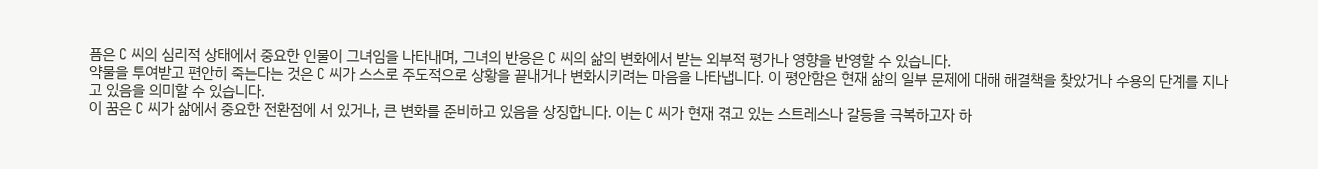픔은 C 씨의 심리적 상태에서 중요한 인물이 그녀임을 나타내며, 그녀의 반응은 C 씨의 삶의 변화에서 받는 외부적 평가나 영향을 반영할 수 있습니다.
약물을 투여받고 편안히 죽는다는 것은 C 씨가 스스로 주도적으로 상황을 끝내거나 변화시키려는 마음을 나타냅니다. 이 평안함은 현재 삶의 일부 문제에 대해 해결책을 찾았거나 수용의 단계를 지나고 있음을 의미할 수 있습니다.
이 꿈은 C 씨가 삶에서 중요한 전환점에 서 있거나, 큰 변화를 준비하고 있음을 상징합니다. 이는 C 씨가 현재 겪고 있는 스트레스나 갈등을 극복하고자 하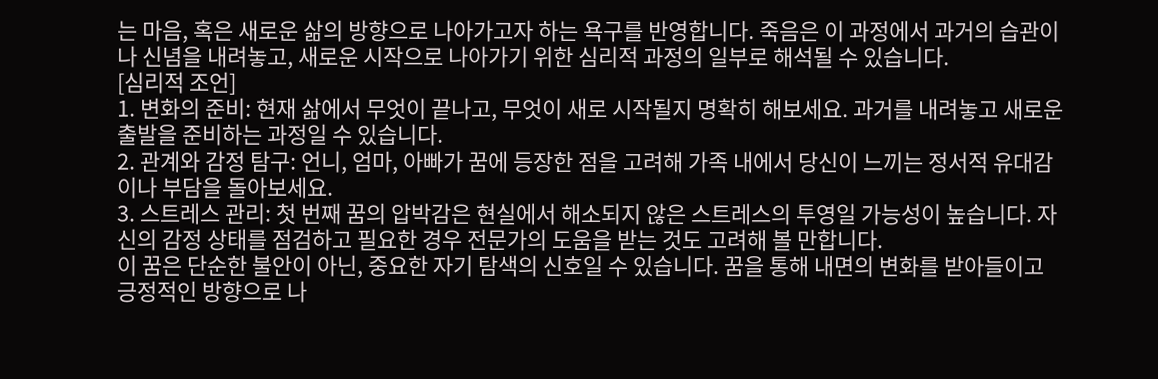는 마음, 혹은 새로운 삶의 방향으로 나아가고자 하는 욕구를 반영합니다. 죽음은 이 과정에서 과거의 습관이나 신념을 내려놓고, 새로운 시작으로 나아가기 위한 심리적 과정의 일부로 해석될 수 있습니다.
[심리적 조언]
1. 변화의 준비: 현재 삶에서 무엇이 끝나고, 무엇이 새로 시작될지 명확히 해보세요. 과거를 내려놓고 새로운 출발을 준비하는 과정일 수 있습니다.
2. 관계와 감정 탐구: 언니, 엄마, 아빠가 꿈에 등장한 점을 고려해 가족 내에서 당신이 느끼는 정서적 유대감이나 부담을 돌아보세요.
3. 스트레스 관리: 첫 번째 꿈의 압박감은 현실에서 해소되지 않은 스트레스의 투영일 가능성이 높습니다. 자신의 감정 상태를 점검하고 필요한 경우 전문가의 도움을 받는 것도 고려해 볼 만합니다.
이 꿈은 단순한 불안이 아닌, 중요한 자기 탐색의 신호일 수 있습니다. 꿈을 통해 내면의 변화를 받아들이고 긍정적인 방향으로 나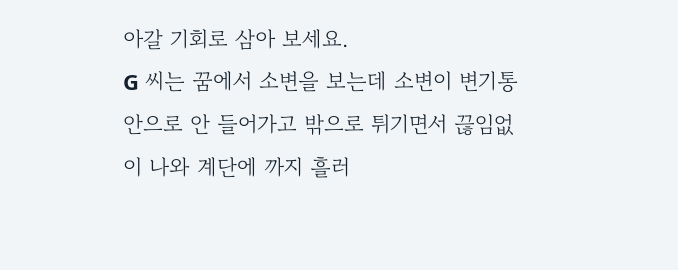아갈 기회로 삼아 보세요.
G 씨는 꿈에서 소변을 보는데 소변이 변기통 안으로 안 들어가고 밖으로 튀기면서 끊임없이 나와 계단에 까지 흘러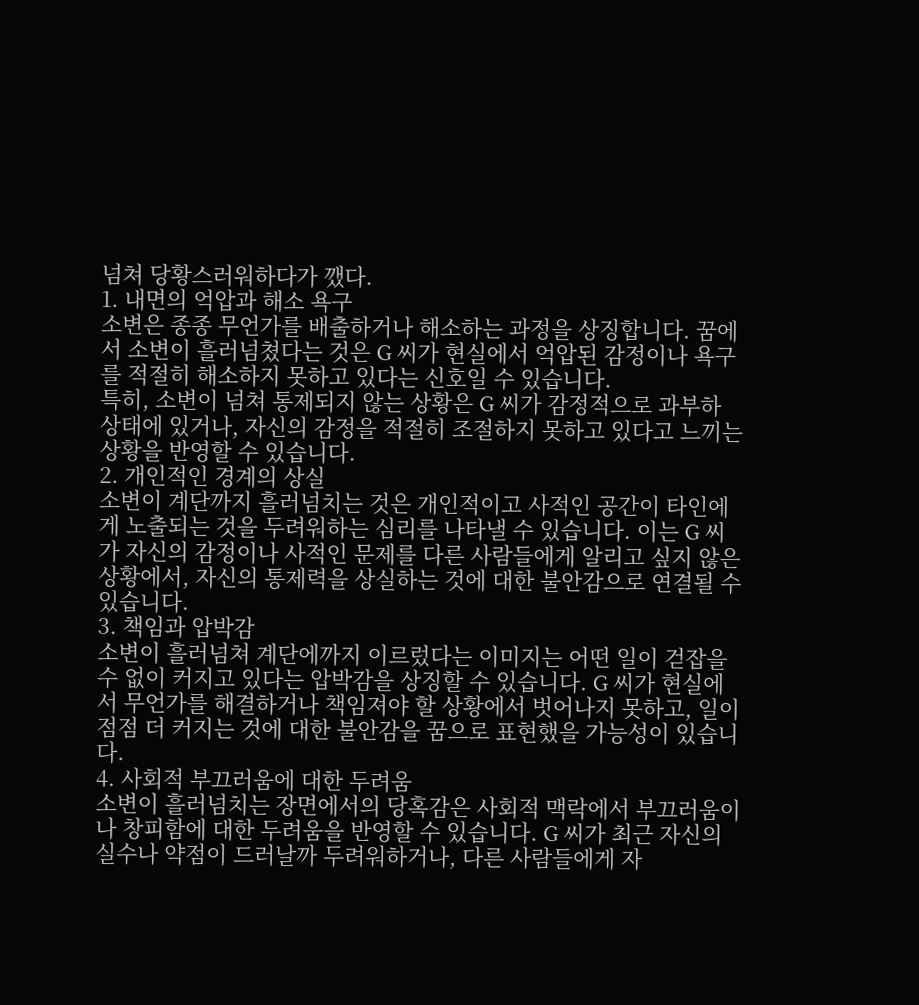넘쳐 당황스러워하다가 깼다.
1. 내면의 억압과 해소 욕구
소변은 종종 무언가를 배출하거나 해소하는 과정을 상징합니다. 꿈에서 소변이 흘러넘쳤다는 것은 G 씨가 현실에서 억압된 감정이나 욕구를 적절히 해소하지 못하고 있다는 신호일 수 있습니다.
특히, 소변이 넘쳐 통제되지 않는 상황은 G 씨가 감정적으로 과부하 상태에 있거나, 자신의 감정을 적절히 조절하지 못하고 있다고 느끼는 상황을 반영할 수 있습니다.
2. 개인적인 경계의 상실
소변이 계단까지 흘러넘치는 것은 개인적이고 사적인 공간이 타인에게 노출되는 것을 두려워하는 심리를 나타낼 수 있습니다. 이는 G 씨가 자신의 감정이나 사적인 문제를 다른 사람들에게 알리고 싶지 않은 상황에서, 자신의 통제력을 상실하는 것에 대한 불안감으로 연결될 수 있습니다.
3. 책임과 압박감
소변이 흘러넘쳐 계단에까지 이르렀다는 이미지는 어떤 일이 걷잡을 수 없이 커지고 있다는 압박감을 상징할 수 있습니다. G 씨가 현실에서 무언가를 해결하거나 책임져야 할 상황에서 벗어나지 못하고, 일이 점점 더 커지는 것에 대한 불안감을 꿈으로 표현했을 가능성이 있습니다.
4. 사회적 부끄러움에 대한 두려움
소변이 흘러넘치는 장면에서의 당혹감은 사회적 맥락에서 부끄러움이나 창피함에 대한 두려움을 반영할 수 있습니다. G 씨가 최근 자신의 실수나 약점이 드러날까 두려워하거나, 다른 사람들에게 자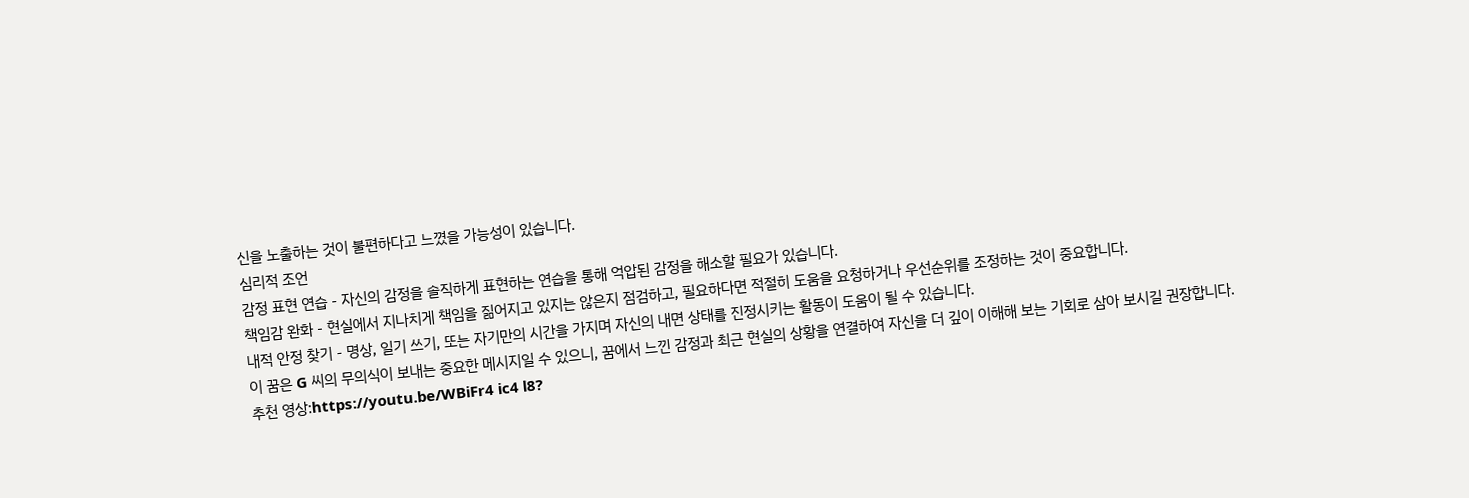신을 노출하는 것이 불편하다고 느꼈을 가능성이 있습니다.
심리적 조언
감정 표현 연습 - 자신의 감정을 솔직하게 표현하는 연습을 통해 억압된 감정을 해소할 필요가 있습니다.
책임감 완화 - 현실에서 지나치게 책임을 짊어지고 있지는 않은지 점검하고, 필요하다면 적절히 도움을 요청하거나 우선순위를 조정하는 것이 중요합니다.
내적 안정 찾기 - 명상, 일기 쓰기, 또는 자기만의 시간을 가지며 자신의 내면 상태를 진정시키는 활동이 도움이 될 수 있습니다.
이 꿈은 G 씨의 무의식이 보내는 중요한 메시지일 수 있으니, 꿈에서 느낀 감정과 최근 현실의 상황을 연결하여 자신을 더 깊이 이해해 보는 기회로 삼아 보시길 권장합니다.
추천 영상:https://youtu.be/WBiFr4 ic4 l8?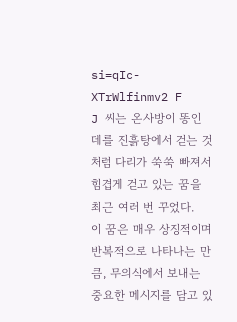si=qIc-XTrWlfinmv2 F
J 씨는 온사방이 똥인 데를 진흙탕에서 걷는 것처럼 다리가 쑥쑥 빠져서 힘겹게 걷고 있는 꿈을 최근 여러 번 꾸었다.
이 꿈은 매우 상징적이며 반복적으로 나타나는 만큼, 무의식에서 보내는 중요한 메시지를 담고 있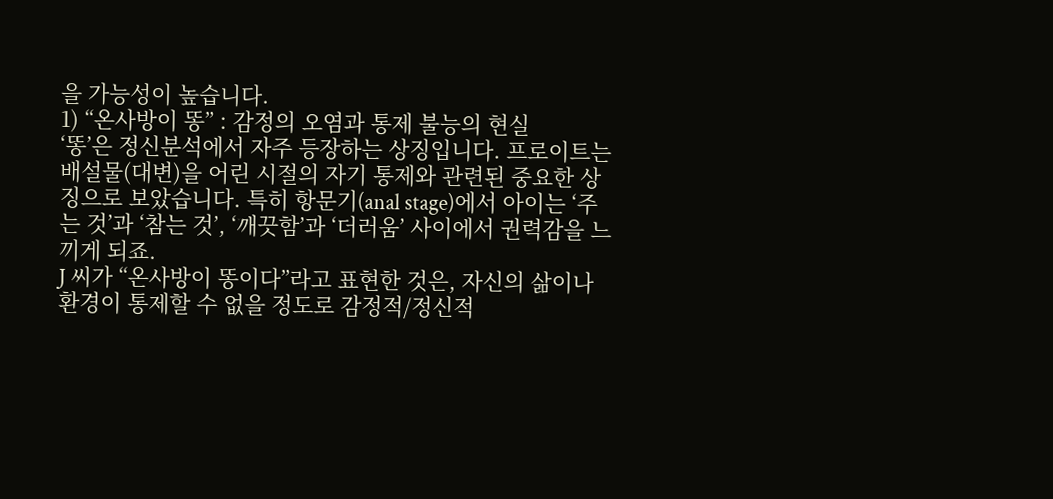을 가능성이 높습니다.
1) “온사방이 똥” : 감정의 오염과 통제 불능의 현실
‘똥’은 정신분석에서 자주 등장하는 상징입니다. 프로이트는 배설물(대변)을 어린 시절의 자기 통제와 관련된 중요한 상징으로 보았습니다. 특히 항문기(anal stage)에서 아이는 ‘주는 것’과 ‘참는 것’, ‘깨끗함’과 ‘더러움’ 사이에서 권력감을 느끼게 되죠.
J 씨가 “온사방이 똥이다”라고 표현한 것은, 자신의 삶이나 환경이 통제할 수 없을 정도로 감정적/정신적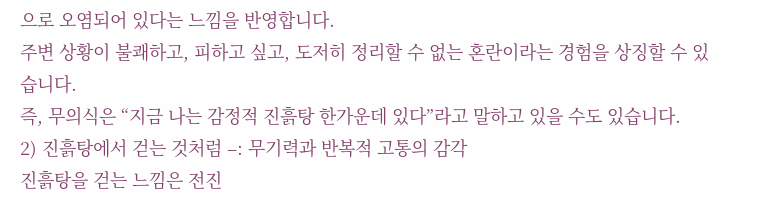으로 오염되어 있다는 느낌을 반영합니다.
주변 상황이 불쾌하고, 피하고 싶고, 도저히 정리할 수 없는 혼란이라는 경험을 상징할 수 있습니다.
즉, 무의식은 “지금 나는 감정적 진흙탕 한가운데 있다”라고 말하고 있을 수도 있습니다.
2) 진흙탕에서 걷는 것처럼 –: 무기력과 반복적 고통의 감각
진흙탕을 걷는 느낌은 전진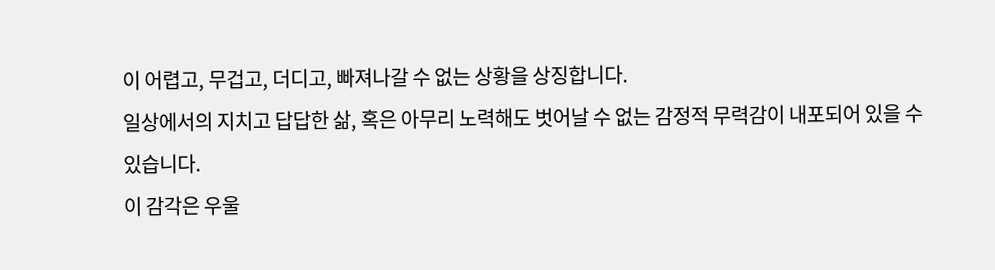이 어렵고, 무겁고, 더디고, 빠져나갈 수 없는 상황을 상징합니다.
일상에서의 지치고 답답한 삶, 혹은 아무리 노력해도 벗어날 수 없는 감정적 무력감이 내포되어 있을 수 있습니다.
이 감각은 우울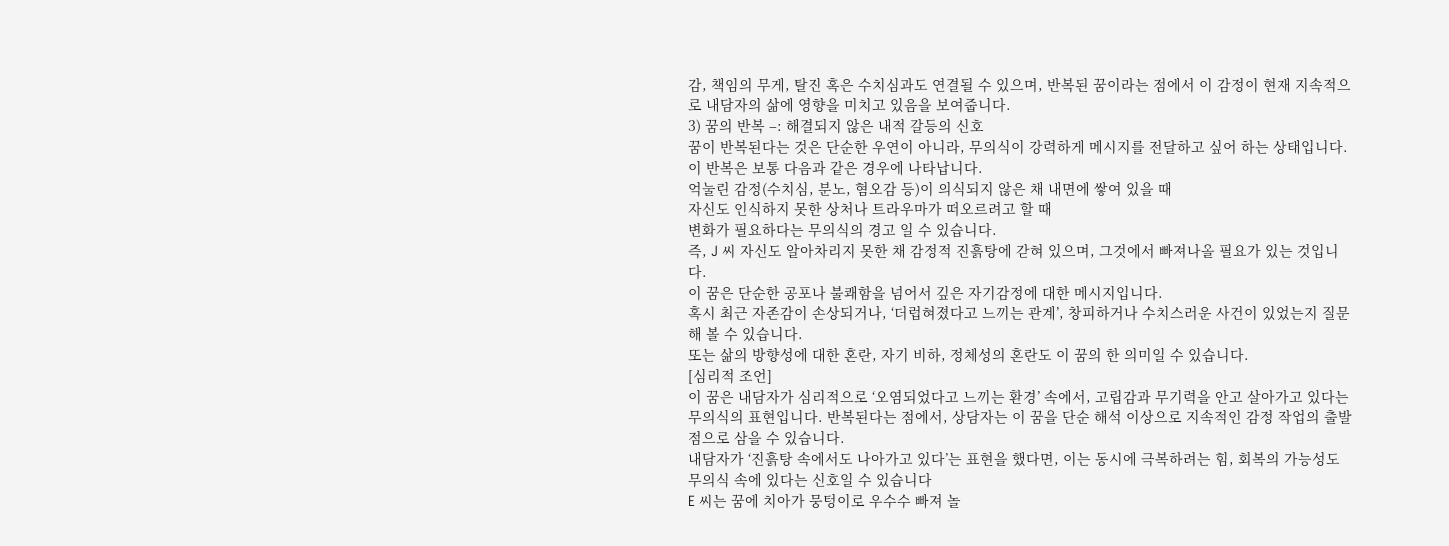감, 책임의 무게, 탈진 혹은 수치심과도 연결될 수 있으며, 반복된 꿈이라는 점에서 이 감정이 현재 지속적으로 내담자의 삶에 영향을 미치고 있음을 보여줍니다.
3) 꿈의 반복 –: 해결되지 않은 내적 갈등의 신호
꿈이 반복된다는 것은 단순한 우연이 아니라, 무의식이 강력하게 메시지를 전달하고 싶어 하는 상태입니다. 이 반복은 보통 다음과 같은 경우에 나타납니다.
억눌린 감정(수치심, 분노, 혐오감 등)이 의식되지 않은 채 내면에 쌓여 있을 때
자신도 인식하지 못한 상처나 트라우마가 떠오르려고 할 때
변화가 필요하다는 무의식의 경고 일 수 있습니다.
즉, J 씨 자신도 알아차리지 못한 채 감정적 진흙탕에 갇혀 있으며, 그것에서 빠져나올 필요가 있는 것입니다.
이 꿈은 단순한 공포나 불쾌함을 넘어서 깊은 자기감정에 대한 메시지입니다.
혹시 최근 자존감이 손상되거나, ‘더럽혀졌다고 느끼는 관계’, 창피하거나 수치스러운 사건이 있었는지 질문해 볼 수 있습니다.
또는 삶의 방향성에 대한 혼란, 자기 비하, 정체성의 혼란도 이 꿈의 한 의미일 수 있습니다.
[심리적 조언]
이 꿈은 내담자가 심리적으로 ‘오염되었다고 느끼는 환경’ 속에서, 고립감과 무기력을 안고 살아가고 있다는 무의식의 표현입니다. 반복된다는 점에서, 상담자는 이 꿈을 단순 해석 이상으로 지속적인 감정 작업의 출발점으로 삼을 수 있습니다.
내담자가 ‘진흙탕 속에서도 나아가고 있다’는 표현을 했다면, 이는 동시에 극복하려는 힘, 회복의 가능성도 무의식 속에 있다는 신호일 수 있습니다
E 씨는 꿈에 치아가 뭉텅이로 우수수 빠져 놀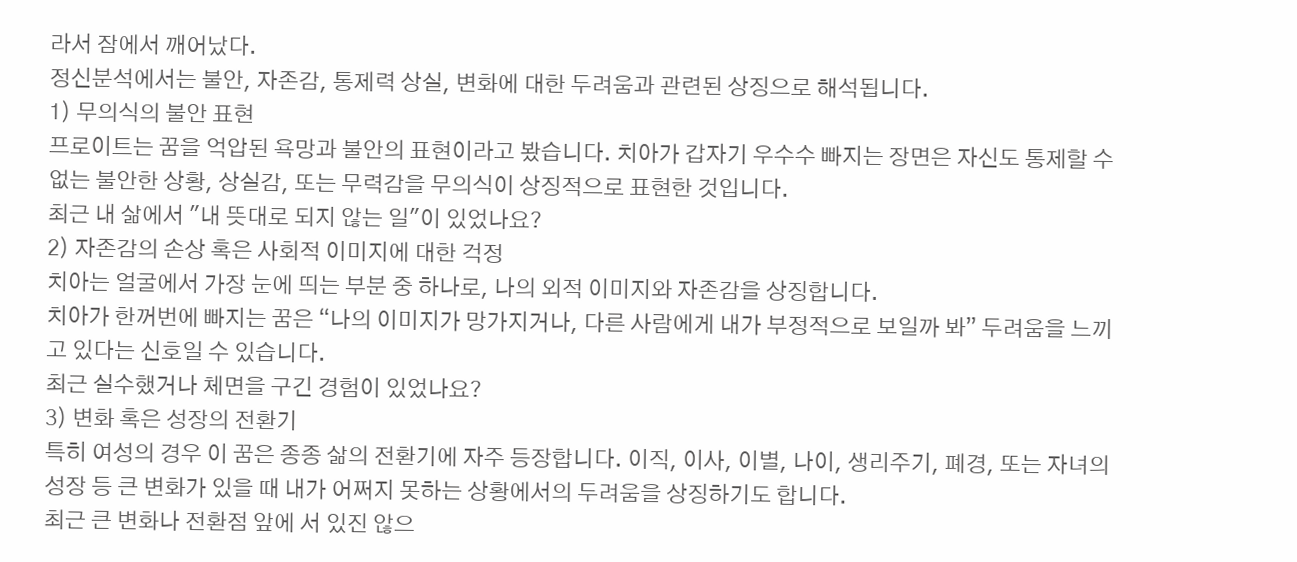라서 잠에서 깨어났다.
정신분석에서는 불안, 자존감, 통제력 상실, 변화에 대한 두려움과 관련된 상징으로 해석됩니다.
1) 무의식의 불안 표현
프로이트는 꿈을 억압된 욕망과 불안의 표현이라고 봤습니다. 치아가 갑자기 우수수 빠지는 장면은 자신도 통제할 수 없는 불안한 상황, 상실감, 또는 무력감을 무의식이 상징적으로 표현한 것입니다.
최근 내 삶에서 "내 뜻대로 되지 않는 일"이 있었나요?
2) 자존감의 손상 혹은 사회적 이미지에 대한 걱정
치아는 얼굴에서 가장 눈에 띄는 부분 중 하나로, 나의 외적 이미지와 자존감을 상징합니다.
치아가 한꺼번에 빠지는 꿈은 “나의 이미지가 망가지거나, 다른 사람에게 내가 부정적으로 보일까 봐” 두려움을 느끼고 있다는 신호일 수 있습니다.
최근 실수했거나 체면을 구긴 경험이 있었나요?
3) 변화 혹은 성장의 전환기
특히 여성의 경우 이 꿈은 종종 삶의 전환기에 자주 등장합니다. 이직, 이사, 이별, 나이, 생리주기, 폐경, 또는 자녀의 성장 등 큰 변화가 있을 때 내가 어쩌지 못하는 상황에서의 두려움을 상징하기도 합니다.
최근 큰 변화나 전환점 앞에 서 있진 않으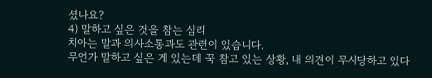셨나요?
4) 말하고 싶은 것을 참는 심리
치아는 말과 의사소통과도 관련이 있습니다.
무언가 말하고 싶은 게 있는데 꾹 참고 있는 상황, 내 의견이 무시당하고 있다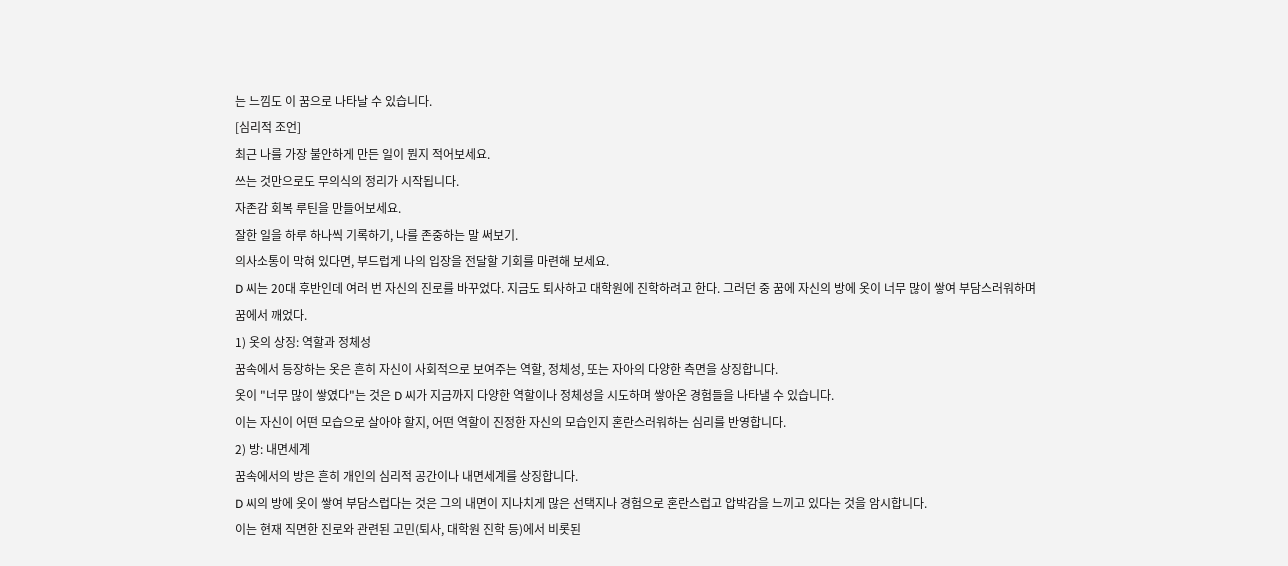는 느낌도 이 꿈으로 나타날 수 있습니다.
[심리적 조언]
최근 나를 가장 불안하게 만든 일이 뭔지 적어보세요.
쓰는 것만으로도 무의식의 정리가 시작됩니다.
자존감 회복 루틴을 만들어보세요.
잘한 일을 하루 하나씩 기록하기, 나를 존중하는 말 써보기.
의사소통이 막혀 있다면, 부드럽게 나의 입장을 전달할 기회를 마련해 보세요.
D 씨는 20대 후반인데 여러 번 자신의 진로를 바꾸었다. 지금도 퇴사하고 대학원에 진학하려고 한다. 그러던 중 꿈에 자신의 방에 옷이 너무 많이 쌓여 부담스러워하며 꿈에서 깨었다.
1) 옷의 상징: 역할과 정체성
꿈속에서 등장하는 옷은 흔히 자신이 사회적으로 보여주는 역할, 정체성, 또는 자아의 다양한 측면을 상징합니다.
옷이 "너무 많이 쌓였다"는 것은 D 씨가 지금까지 다양한 역할이나 정체성을 시도하며 쌓아온 경험들을 나타낼 수 있습니다.
이는 자신이 어떤 모습으로 살아야 할지, 어떤 역할이 진정한 자신의 모습인지 혼란스러워하는 심리를 반영합니다.
2) 방: 내면세계
꿈속에서의 방은 흔히 개인의 심리적 공간이나 내면세계를 상징합니다.
D 씨의 방에 옷이 쌓여 부담스럽다는 것은 그의 내면이 지나치게 많은 선택지나 경험으로 혼란스럽고 압박감을 느끼고 있다는 것을 암시합니다.
이는 현재 직면한 진로와 관련된 고민(퇴사, 대학원 진학 등)에서 비롯된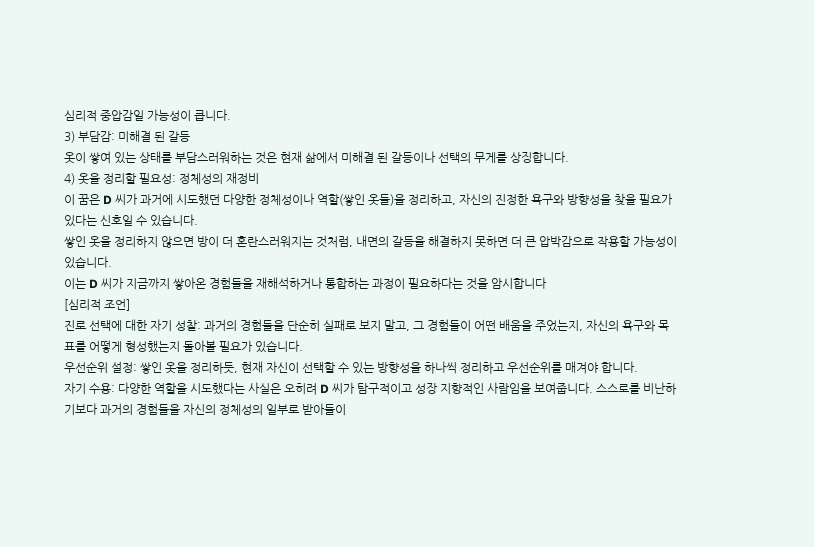심리적 중압감일 가능성이 큽니다.
3) 부담감: 미해결 된 갈등
옷이 쌓여 있는 상태를 부담스러워하는 것은 현재 삶에서 미해결 된 갈등이나 선택의 무게를 상징합니다.
4) 옷을 정리할 필요성: 정체성의 재정비
이 꿈은 D 씨가 과거에 시도했던 다양한 정체성이나 역할(쌓인 옷들)을 정리하고, 자신의 진정한 욕구와 방향성을 찾을 필요가 있다는 신호일 수 있습니다.
쌓인 옷을 정리하지 않으면 방이 더 혼란스러워지는 것처럼, 내면의 갈등을 해결하지 못하면 더 큰 압박감으로 작용할 가능성이 있습니다.
이는 D 씨가 지금까지 쌓아온 경험들을 재해석하거나 통합하는 과정이 필요하다는 것을 암시합니다
[심리적 조언]
진로 선택에 대한 자기 성찰: 과거의 경험들을 단순히 실패로 보지 말고, 그 경험들이 어떤 배움을 주었는지, 자신의 욕구와 목표를 어떻게 형성했는지 돌아볼 필요가 있습니다.
우선순위 설정: 쌓인 옷을 정리하듯, 현재 자신이 선택할 수 있는 방향성을 하나씩 정리하고 우선순위를 매겨야 합니다.
자기 수용: 다양한 역할을 시도했다는 사실은 오히려 D 씨가 탐구적이고 성장 지향적인 사람임을 보여줍니다. 스스로를 비난하기보다 과거의 경험들을 자신의 정체성의 일부로 받아들이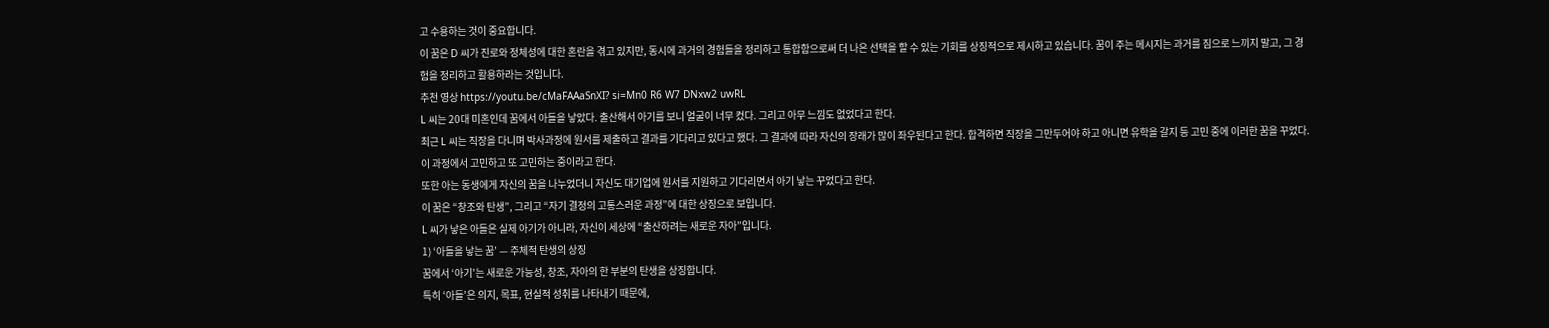고 수용하는 것이 중요합니다.
이 꿈은 D 씨가 진로와 정체성에 대한 혼란을 겪고 있지만, 동시에 과거의 경험들을 정리하고 통합함으로써 더 나은 선택을 할 수 있는 기회를 상징적으로 제시하고 있습니다. 꿈이 주는 메시지는 과거를 짐으로 느끼지 말고, 그 경험을 정리하고 활용하라는 것입니다.
추천 영상 https://youtu.be/cMaFAAaSnXI? si=Mn0 R6 W7 DNxw2 uwRL
L 씨는 20대 미혼인데 꿈에서 아들을 낳았다. 출산해서 아기를 보니 얼굴이 너무 컸다. 그리고 아무 느낌도 없었다고 한다.
최근 L 씨는 직장을 다니며 박사과정에 원서를 제출하고 결과를 기다리고 있다고 했다. 그 결과에 따라 자신의 장래가 많이 좌우된다고 한다. 합격하면 직장을 그만두어야 하고 아니면 유학을 갈지 등 고민 중에 이러한 꿈을 꾸었다. 이 과정에서 고민하고 또 고민하는 중이라고 한다.
또한 아는 동생에게 자신의 꿈을 나누었더니 자신도 대기업에 원서를 지원하고 기다리면서 아기 낳는 꾸었다고 한다.
이 꿈은 “창조와 탄생”, 그리고 “자기 결정의 고통스러운 과정”에 대한 상징으로 보입니다.
L 씨가 낳은 아들은 실제 아기가 아니라, 자신이 세상에 “출산하려는 새로운 자아”입니다.
1) ‘아들을 낳는 꿈’ — 주체적 탄생의 상징
꿈에서 ‘아기’는 새로운 가능성, 창조, 자아의 한 부분의 탄생을 상징합니다.
특히 ‘아들’은 의지, 목표, 현실적 성취를 나타내기 때문에,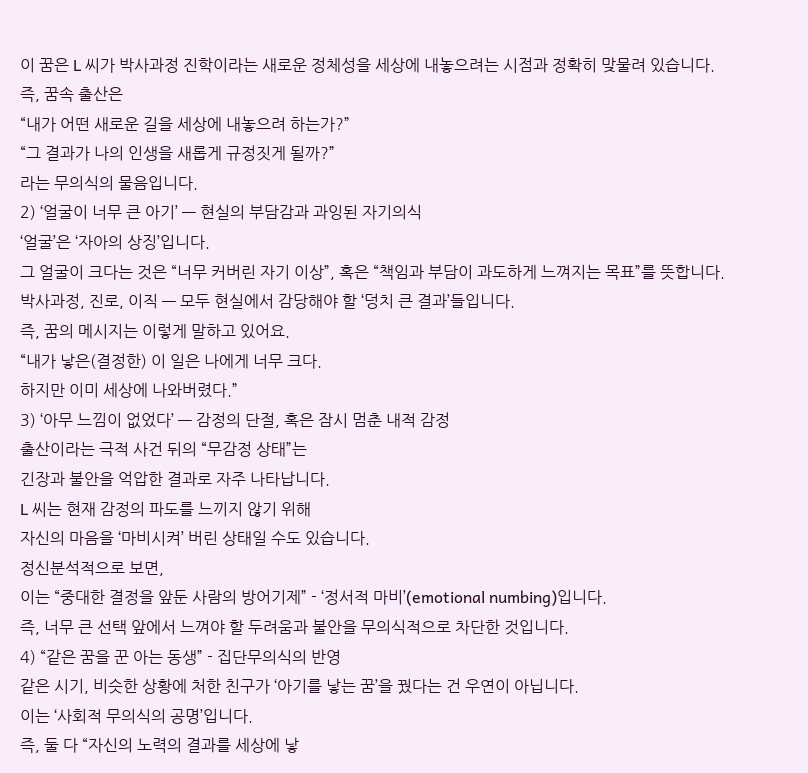이 꿈은 L 씨가 박사과정 진학이라는 새로운 정체성을 세상에 내놓으려는 시점과 정확히 맞물려 있습니다.
즉, 꿈속 출산은
“내가 어떤 새로운 길을 세상에 내놓으려 하는가?”
“그 결과가 나의 인생을 새롭게 규정짓게 될까?”
라는 무의식의 물음입니다.
2) ‘얼굴이 너무 큰 아기’ — 현실의 부담감과 과잉된 자기의식
‘얼굴’은 ‘자아의 상징’입니다.
그 얼굴이 크다는 것은 “너무 커버린 자기 이상”, 혹은 “책임과 부담이 과도하게 느껴지는 목표”를 뜻합니다.
박사과정, 진로, 이직 — 모두 현실에서 감당해야 할 ‘덩치 큰 결과’들입니다.
즉, 꿈의 메시지는 이렇게 말하고 있어요.
“내가 낳은(결정한) 이 일은 나에게 너무 크다.
하지만 이미 세상에 나와버렸다.”
3) ‘아무 느낌이 없었다’ — 감정의 단절, 혹은 잠시 멈춘 내적 감정
출산이라는 극적 사건 뒤의 “무감정 상태”는
긴장과 불안을 억압한 결과로 자주 나타납니다.
L 씨는 현재 감정의 파도를 느끼지 않기 위해
자신의 마음을 ‘마비시켜’ 버린 상태일 수도 있습니다.
정신분석적으로 보면,
이는 “중대한 결정을 앞둔 사람의 방어기제” - ‘정서적 마비’(emotional numbing)입니다.
즉, 너무 큰 선택 앞에서 느껴야 할 두려움과 불안을 무의식적으로 차단한 것입니다.
4) “같은 꿈을 꾼 아는 동생” - 집단무의식의 반영
같은 시기, 비슷한 상황에 처한 친구가 ‘아기를 낳는 꿈’을 꿨다는 건 우연이 아닙니다.
이는 ‘사회적 무의식의 공명’입니다.
즉, 둘 다 “자신의 노력의 결과를 세상에 낳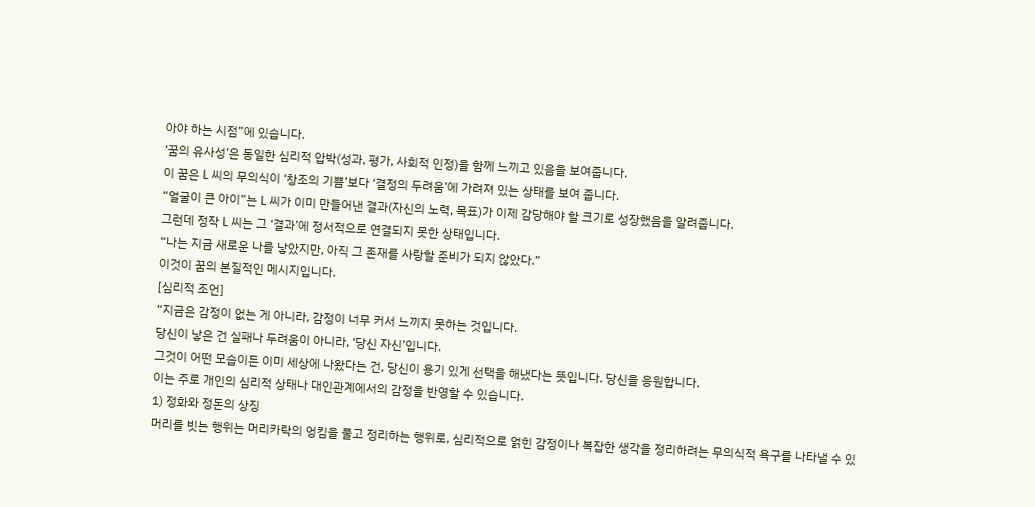아야 하는 시점”에 있습니다.
‘꿈의 유사성’은 동일한 심리적 압박(성과, 평가, 사회적 인정)을 함께 느끼고 있음을 보여줍니다.
이 꿈은 L 씨의 무의식이 ‘창조의 기쁨’보다 ‘결정의 두려움’에 가려져 있는 상태를 보여 줍니다.
“얼굴이 큰 아이”는 L 씨가 이미 만들어낸 결과(자신의 노력, 목표)가 이제 감당해야 할 크기로 성장했음을 알려줍니다.
그런데 정작 L 씨는 그 ‘결과’에 정서적으로 연결되지 못한 상태입니다.
“나는 지금 새로운 나를 낳았지만, 아직 그 존재를 사랑할 준비가 되지 않았다.”
이것이 꿈의 본질적인 메시지입니다.
[심리적 조언]
“지금은 감정이 없는 게 아니라, 감정이 너무 커서 느끼지 못하는 것입니다.
당신이 낳은 건 실패나 두려움이 아니라, ‘당신 자신’입니다.
그것이 어떤 모습이든 이미 세상에 나왔다는 건, 당신이 용기 있게 선택을 해냈다는 뜻입니다. 당신을 응원합니다.
이는 주로 개인의 심리적 상태나 대인관계에서의 감정을 반영할 수 있습니다.
1) 정화와 정돈의 상징
머리를 빗는 행위는 머리카락의 엉킴을 풀고 정리하는 행위로, 심리적으로 얽힌 감정이나 복잡한 생각을 정리하려는 무의식적 욕구를 나타낼 수 있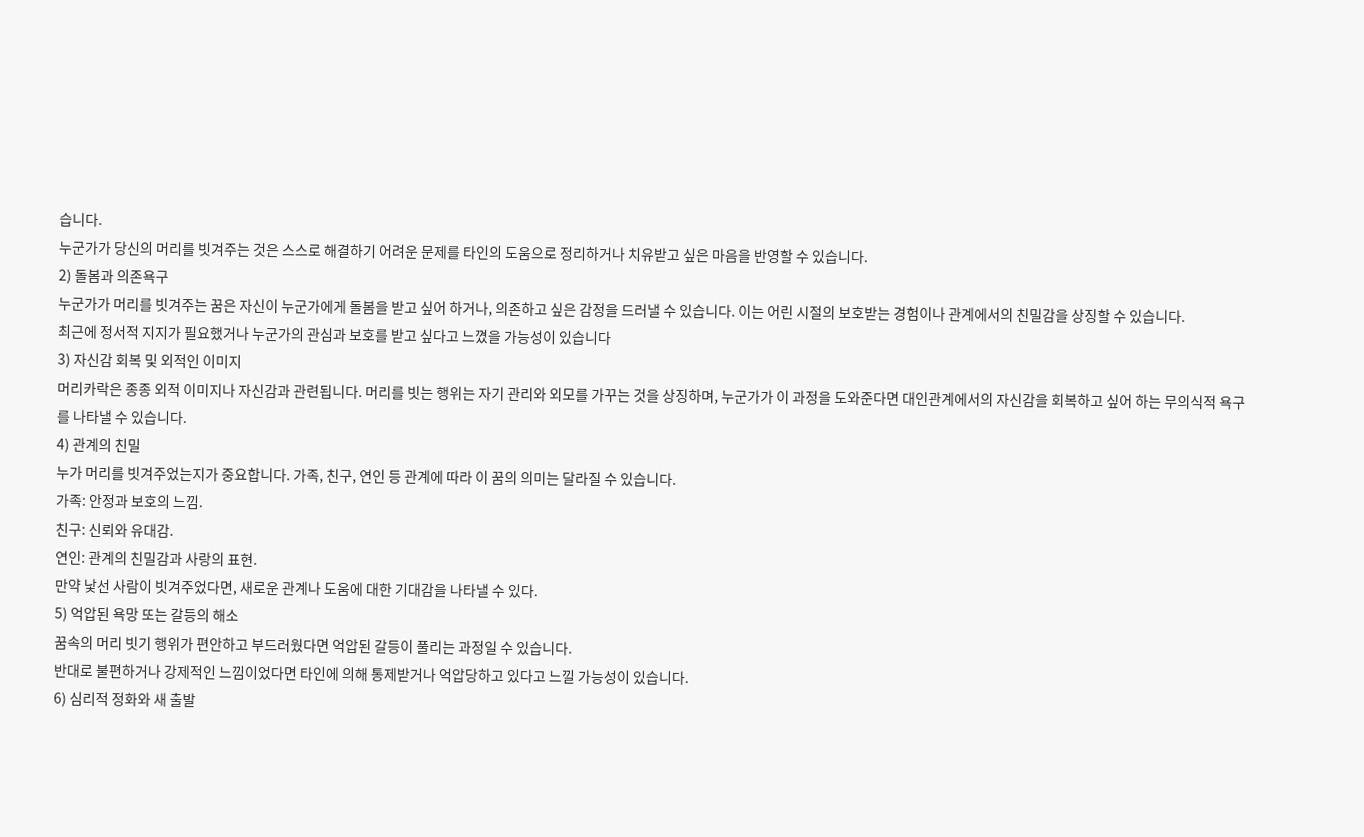습니다.
누군가가 당신의 머리를 빗겨주는 것은 스스로 해결하기 어려운 문제를 타인의 도움으로 정리하거나 치유받고 싶은 마음을 반영할 수 있습니다.
2) 돌봄과 의존욕구
누군가가 머리를 빗겨주는 꿈은 자신이 누군가에게 돌봄을 받고 싶어 하거나, 의존하고 싶은 감정을 드러낼 수 있습니다. 이는 어린 시절의 보호받는 경험이나 관계에서의 친밀감을 상징할 수 있습니다.
최근에 정서적 지지가 필요했거나 누군가의 관심과 보호를 받고 싶다고 느꼈을 가능성이 있습니다
3) 자신감 회복 및 외적인 이미지
머리카락은 종종 외적 이미지나 자신감과 관련됩니다. 머리를 빗는 행위는 자기 관리와 외모를 가꾸는 것을 상징하며, 누군가가 이 과정을 도와준다면 대인관계에서의 자신감을 회복하고 싶어 하는 무의식적 욕구를 나타낼 수 있습니다.
4) 관계의 친밀
누가 머리를 빗겨주었는지가 중요합니다. 가족, 친구, 연인 등 관계에 따라 이 꿈의 의미는 달라질 수 있습니다.
가족: 안정과 보호의 느낌.
친구: 신뢰와 유대감.
연인: 관계의 친밀감과 사랑의 표현.
만약 낯선 사람이 빗겨주었다면, 새로운 관계나 도움에 대한 기대감을 나타낼 수 있다.
5) 억압된 욕망 또는 갈등의 해소
꿈속의 머리 빗기 행위가 편안하고 부드러웠다면 억압된 갈등이 풀리는 과정일 수 있습니다.
반대로 불편하거나 강제적인 느낌이었다면 타인에 의해 통제받거나 억압당하고 있다고 느낄 가능성이 있습니다.
6) 심리적 정화와 새 출발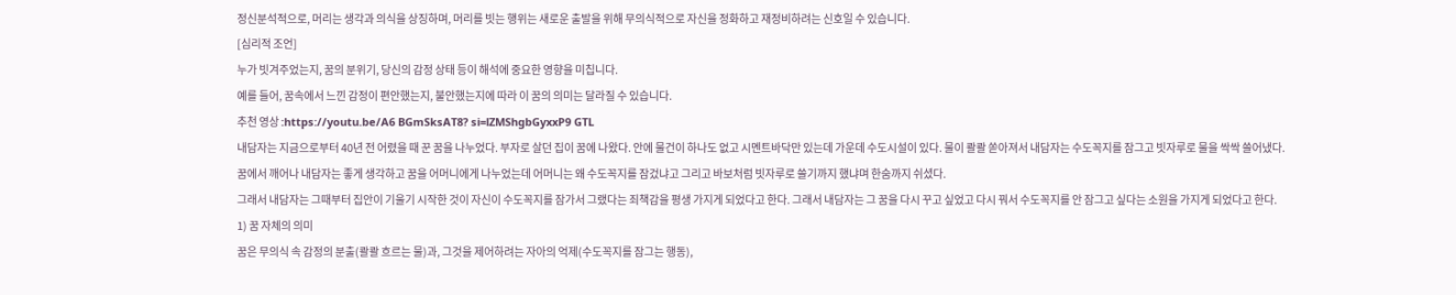정신분석적으로, 머리는 생각과 의식을 상징하며, 머리를 빗는 행위는 새로운 출발을 위해 무의식적으로 자신을 정화하고 재정비하려는 신호일 수 있습니다.
[심리적 조언]
누가 빗겨주었는지, 꿈의 분위기, 당신의 감정 상태 등이 해석에 중요한 영향을 미칩니다.
예를 들어, 꿈속에서 느낀 감정이 편안했는지, 불안했는지에 따라 이 꿈의 의미는 달라질 수 있습니다.
추천 영상 :https://youtu.be/A6 BGmSksAT8? si=lZMShgbGyxxP9 GTL
내담자는 지금으로부터 40년 전 어렸을 때 꾼 꿈을 나누었다. 부자로 살던 집이 꿈에 나왔다. 안에 물건이 하나도 없고 시멘트바닥만 있는데 가운데 수도시설이 있다. 물이 콸콸 쏟아져서 내담자는 수도꼭지를 잠그고 빗자루로 물을 싹싹 쓸어냈다.
꿈에서 깨어나 내담자는 좋게 생각하고 꿈을 어머니에게 나누었는데 어머니는 왜 수도꼭지를 잠겄냐고 그리고 바보처럼 빗자루로 쓸기까지 했냐며 한숨까지 쉬셨다.
그래서 내담자는 그때부터 집안이 기울기 시작한 것이 자신이 수도꼭지를 잠가서 그랬다는 죄책감을 평생 가지게 되었다고 한다. 그래서 내담자는 그 꿈을 다시 꾸고 싶었고 다시 꿔서 수도꼭지를 안 잠그고 싶다는 소원을 가지게 되었다고 한다.
1) 꿈 자체의 의미
꿈은 무의식 속 감정의 분출(콸콸 흐르는 물)과, 그것을 제어하려는 자아의 억제(수도꼭지를 잠그는 행동),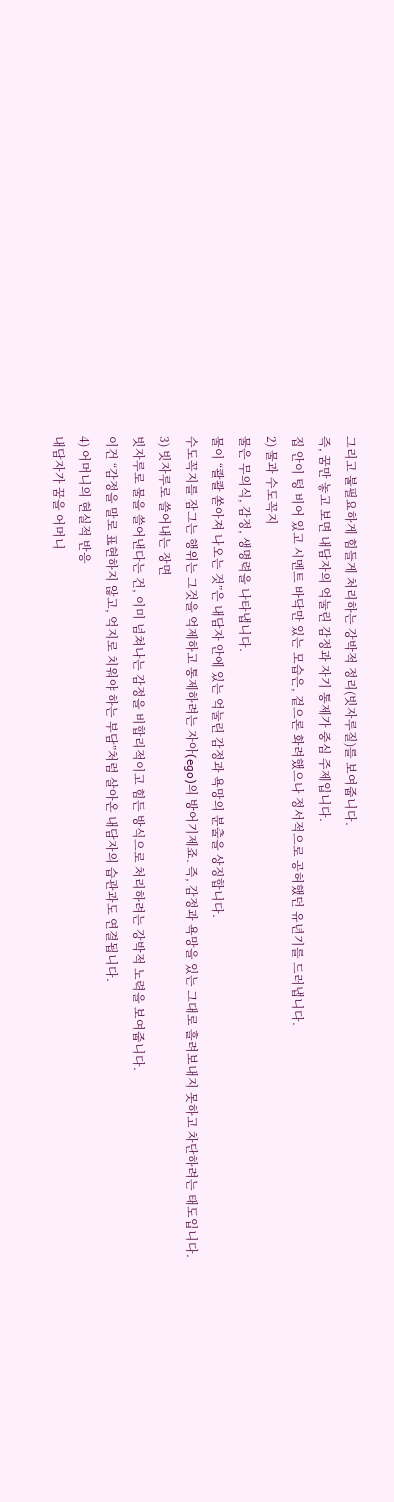그리고 불필요하게 힘들게 처리하는 강박적 정리(빗자루질)를 보여줍니다.
즉, 꿈만 놓고 보면 내담자의 억눌린 감정과 자기 통제가 중심 주제입니다.
집 안이 텅 비어 있고 시멘트 바닥만 있는 모습은, 겉으론 화려했으나 정서적으로 공허했던 유년기를 드러냅니다.
2) 물과 수도꼭지
물은 무의식, 감정, 생명력을 나타냅니다.
물이 “콸콸 쏟아져 나오는 것”은 내담자 안에 있는 억눌린 감정과 욕망의 분출을 상징합니다.
수도꼭지를 잠그는 행위는 그것을 억제하고 통제하려는 자아(ego)의 방어기제죠. 즉, 감정과 욕망을 있는 그대로 흘려보내지 못하고 차단하려는 태도입니다.
3) 빗자루로 쓸어내는 장면
빗자루로 물을 쓸어낸다는 건, 이미 넘쳐나는 감정을 비합리적이고 힘든 방식으로 처리하려는 강박적 노력을 보여줍니다.
이건 “감정을 말로 표현하지 않고, 억지로 치워야 하는 부담”처럼 살아온 내담자의 습관과도 연결됩니다.
4) 어머니의 현실적 반응
내담자가 꿈을 어머니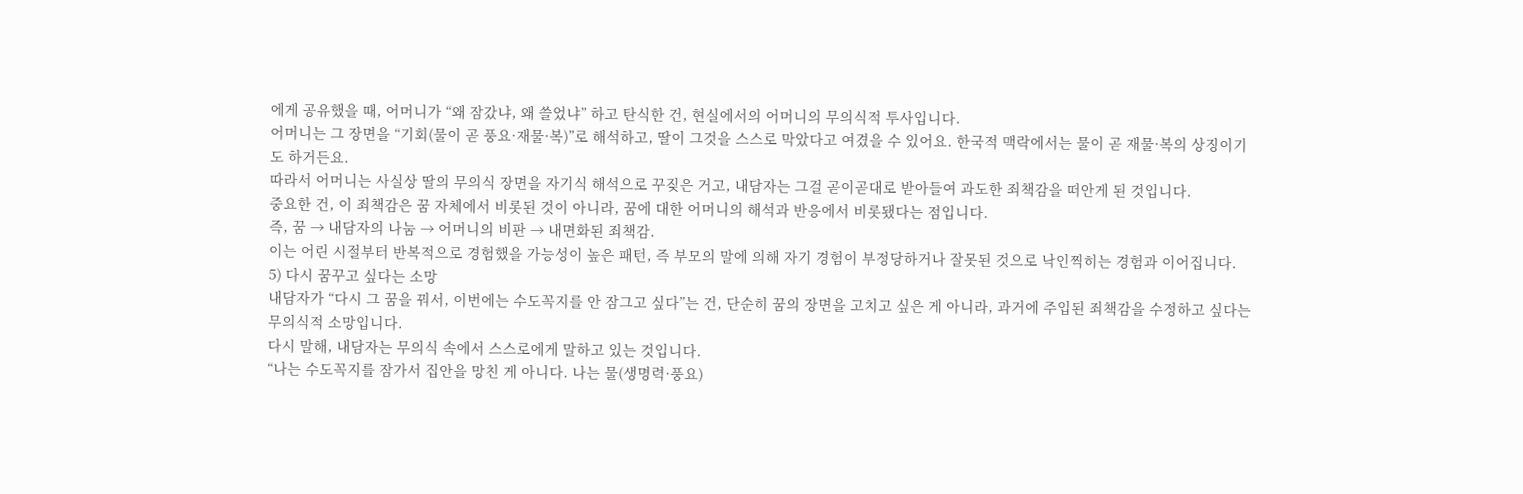에게 공유했을 때, 어머니가 “왜 잠갔냐, 왜 쓸었냐” 하고 탄식한 건, 현실에서의 어머니의 무의식적 투사입니다.
어머니는 그 장면을 “기회(물이 곧 풍요·재물·복)”로 해석하고, 딸이 그것을 스스로 막았다고 여겼을 수 있어요. 한국적 맥락에서는 물이 곧 재물·복의 상징이기도 하거든요.
따라서 어머니는 사실상 딸의 무의식 장면을 자기식 해석으로 꾸짖은 거고, 내담자는 그걸 곧이곧대로 받아들여 과도한 죄책감을 떠안게 된 것입니다.
중요한 건, 이 죄책감은 꿈 자체에서 비롯된 것이 아니라, 꿈에 대한 어머니의 해석과 반응에서 비롯됐다는 점입니다.
즉, 꿈 → 내담자의 나눔 → 어머니의 비판 → 내면화된 죄책감.
이는 어린 시절부터 반복적으로 경험했을 가능성이 높은 패턴, 즉 부모의 말에 의해 자기 경험이 부정당하거나 잘못된 것으로 낙인찍히는 경험과 이어집니다.
5) 다시 꿈꾸고 싶다는 소망
내담자가 “다시 그 꿈을 꿔서, 이번에는 수도꼭지를 안 잠그고 싶다”는 건, 단순히 꿈의 장면을 고치고 싶은 게 아니라, 과거에 주입된 죄책감을 수정하고 싶다는 무의식적 소망입니다.
다시 말해, 내담자는 무의식 속에서 스스로에게 말하고 있는 것입니다.
“나는 수도꼭지를 잠가서 집안을 망친 게 아니다. 나는 물(생명력·풍요)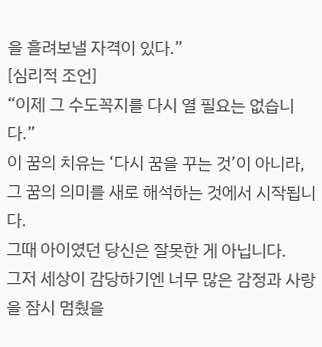을 흘려보낼 자격이 있다.”
[심리적 조언]
“이제 그 수도꼭지를 다시 열 필요는 없습니다.”
이 꿈의 치유는 ‘다시 꿈을 꾸는 것’이 아니라, 그 꿈의 의미를 새로 해석하는 것에서 시작됩니다.
그때 아이였던 당신은 잘못한 게 아닙니다.
그저 세상이 감당하기엔 너무 많은 감정과 사랑을 잠시 멈췄을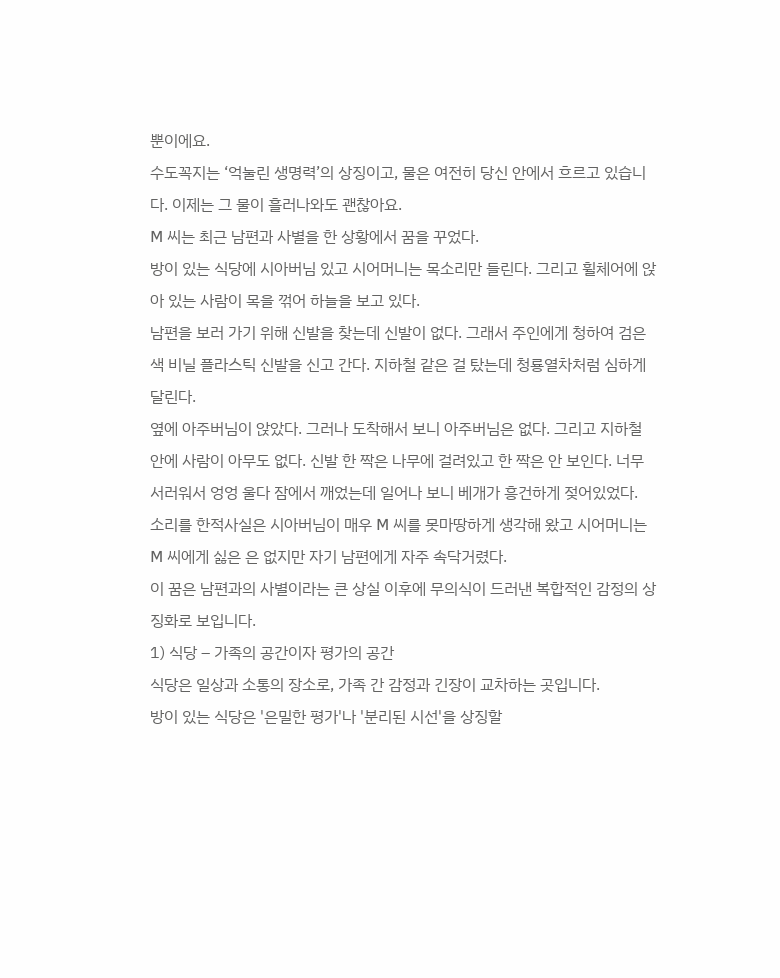뿐이에요.
수도꼭지는 ‘억눌린 생명력’의 상징이고, 물은 여전히 당신 안에서 흐르고 있습니다. 이제는 그 물이 흘러나와도 괜찮아요.
M 씨는 최근 남편과 사별을 한 상황에서 꿈을 꾸었다.
방이 있는 식당에 시아버님 있고 시어머니는 목소리만 들린다. 그리고 휠체어에 앉아 있는 사람이 목을 꺾어 하늘을 보고 있다.
남편을 보러 가기 위해 신발을 찾는데 신발이 없다. 그래서 주인에게 청하여 검은색 비닐 플라스틱 신발을 신고 간다. 지하철 같은 걸 탔는데 청룡열차처럼 심하게 달린다.
옆에 아주버님이 앉았다. 그러나 도착해서 보니 아주버님은 없다. 그리고 지하철 안에 사람이 아무도 없다. 신발 한 짝은 나무에 걸려있고 한 짝은 안 보인다. 너무 서러워서 엉엉 울다 잠에서 깨었는데 일어나 보니 베개가 흥건하게 젖어있었다.
소리를 한적사실은 시아버님이 매우 M 씨를 못마땅하게 생각해 왔고 시어머니는 M 씨에게 싫은 은 없지만 자기 남편에게 자주 속닥거렸다.
이 꿈은 남편과의 사별이라는 큰 상실 이후에 무의식이 드러낸 복합적인 감정의 상징화로 보입니다.
1) 식당 – 가족의 공간이자 평가의 공간
식당은 일상과 소통의 장소로, 가족 간 감정과 긴장이 교차하는 곳입니다.
방이 있는 식당은 '은밀한 평가'나 '분리된 시선'을 상징할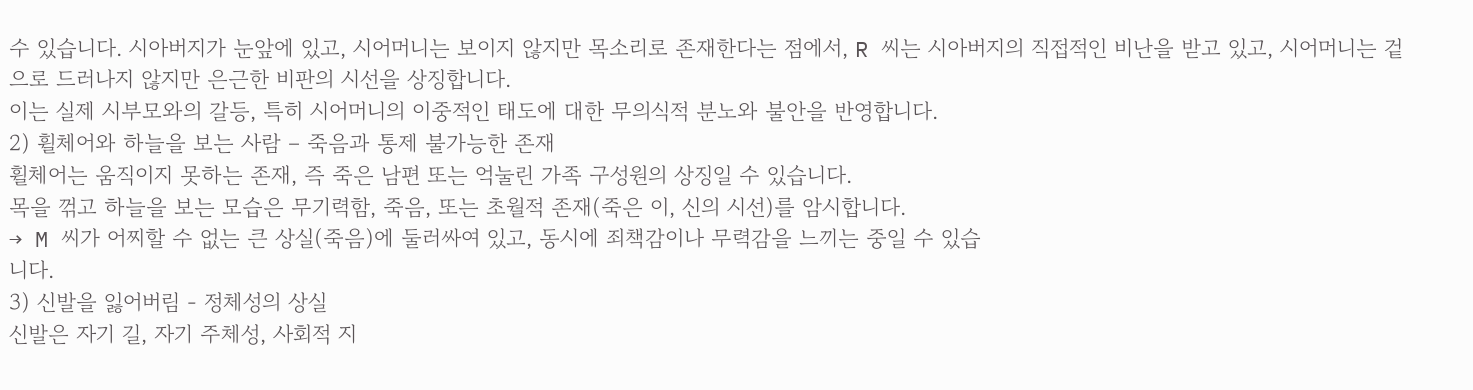수 있습니다. 시아버지가 눈앞에 있고, 시어머니는 보이지 않지만 목소리로 존재한다는 점에서, R 씨는 시아버지의 직접적인 비난을 받고 있고, 시어머니는 겉으로 드러나지 않지만 은근한 비판의 시선을 상징합니다.
이는 실제 시부모와의 갈등, 특히 시어머니의 이중적인 태도에 대한 무의식적 분노와 불안을 반영합니다.
2) 휠체어와 하늘을 보는 사람 – 죽음과 통제 불가능한 존재
휠체어는 움직이지 못하는 존재, 즉 죽은 남편 또는 억눌린 가족 구성원의 상징일 수 있습니다.
목을 꺾고 하늘을 보는 모습은 무기력함, 죽음, 또는 초월적 존재(죽은 이, 신의 시선)를 암시합니다.
→ M 씨가 어찌할 수 없는 큰 상실(죽음)에 둘러싸여 있고, 동시에 죄책감이나 무력감을 느끼는 중일 수 있습
니다.
3) 신발을 잃어버림 - 정체성의 상실
신발은 자기 길, 자기 주체성, 사회적 지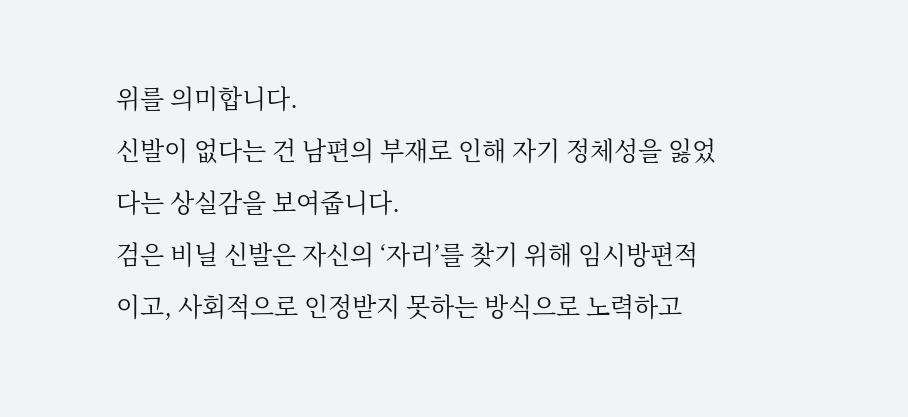위를 의미합니다.
신발이 없다는 건 남편의 부재로 인해 자기 정체성을 잃었다는 상실감을 보여줍니다.
검은 비닐 신발은 자신의 ‘자리’를 찾기 위해 임시방편적이고, 사회적으로 인정받지 못하는 방식으로 노력하고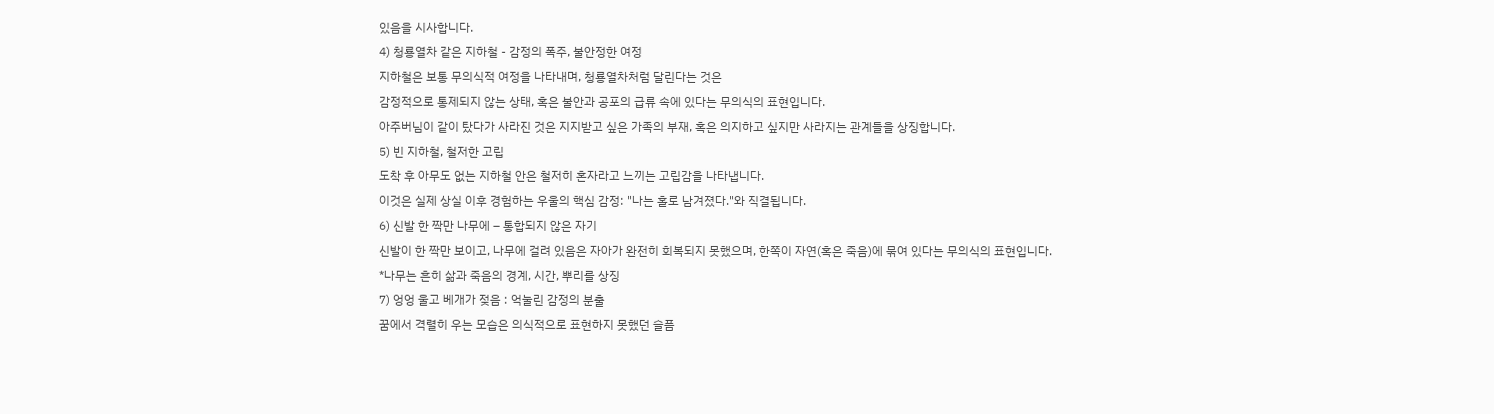있음을 시사합니다.
4) 청룡열차 같은 지하철 - 감정의 폭주, 불안정한 여정
지하철은 보통 무의식적 여정을 나타내며, 청룡열차처럼 달린다는 것은
감정적으로 통제되지 않는 상태, 혹은 불안과 공포의 급류 속에 있다는 무의식의 표현입니다.
아주버님이 같이 탔다가 사라진 것은 지지받고 싶은 가족의 부재, 혹은 의지하고 싶지만 사라지는 관계들을 상징합니다.
5) 빈 지하철, 철저한 고립
도착 후 아무도 없는 지하철 안은 철저히 혼자라고 느끼는 고립감을 나타냅니다.
이것은 실제 상실 이후 경험하는 우울의 핵심 감정: "나는 홀로 남겨졌다."와 직결됩니다.
6) 신발 한 짝만 나무에 – 통합되지 않은 자기
신발이 한 짝만 보이고, 나무에 걸려 있음은 자아가 완전히 회복되지 못했으며, 한쪽이 자연(혹은 죽음)에 묶여 있다는 무의식의 표현입니다.
*나무는 흔히 삶과 죽음의 경계, 시간, 뿌리를 상징
7) 엉엉 울고 베개가 젖음 : 억눌린 감정의 분출
꿈에서 격렬히 우는 모습은 의식적으로 표현하지 못했던 슬픔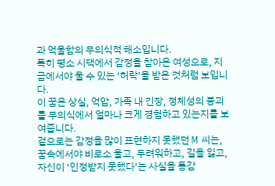과 억울함의 무의식적 해소입니다.
특히 평소 시댁에서 감정을 참아온 여성으로, 지금에서야 울 수 있는 ‘허락’을 받은 것처럼 보입니다.
이 꿈은 상실, 억압, 가족 내 긴장, 정체성의 붕괴를 무의식에서 얼마나 크게 경험하고 있는지를 보여줍니다.
겉으로는 감정을 많이 표현하지 못했던 M 씨는, 꿈속에서야 비로소 울고, 두려워하고, 길을 잃고, 자신이 ‘인정받지 못했다’는 사실을 통감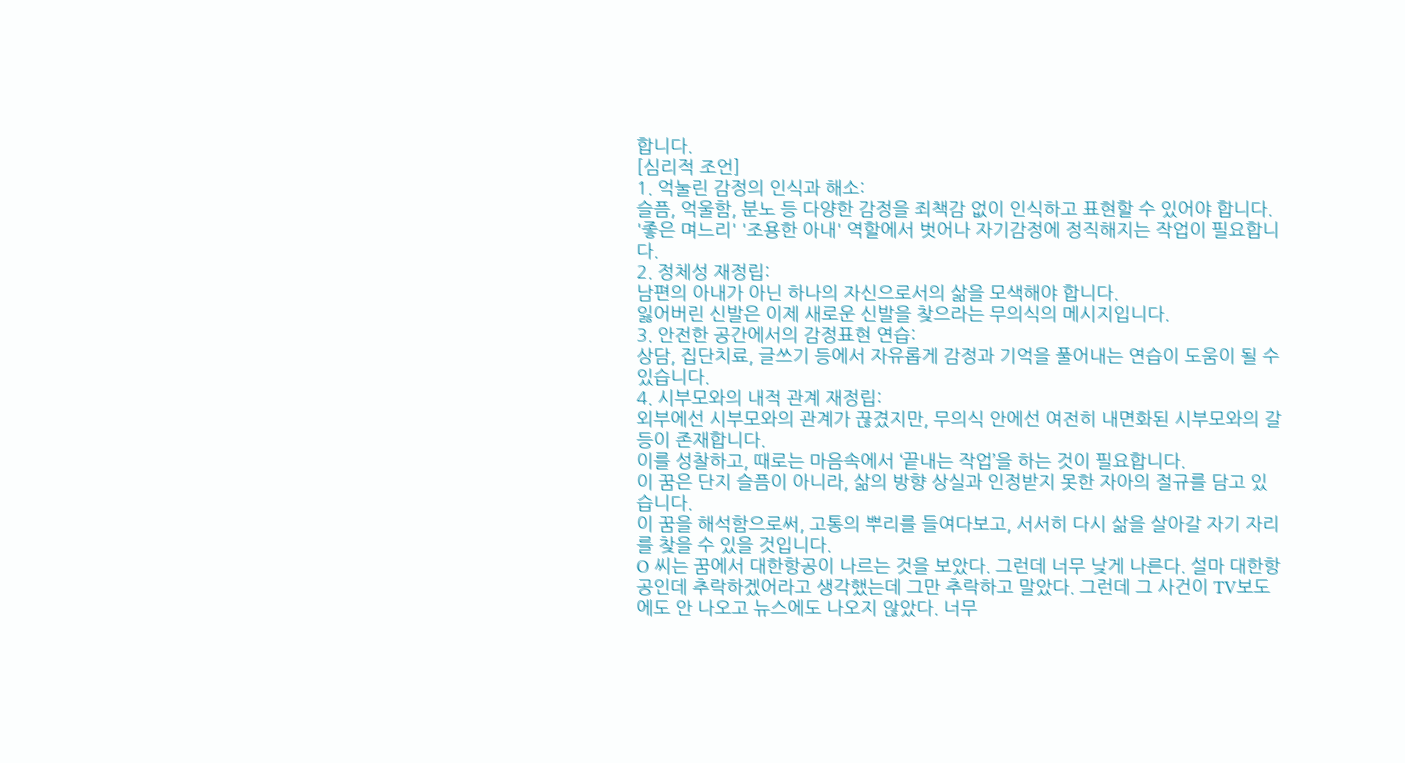합니다.
[심리적 조언]
1. 억눌린 감정의 인식과 해소:
슬픔, 억울함, 분노 등 다양한 감정을 죄책감 없이 인식하고 표현할 수 있어야 합니다.
'좋은 며느리' '조용한 아내' 역할에서 벗어나 자기감정에 정직해지는 작업이 필요합니다.
2. 정체성 재정립:
남편의 아내가 아닌 하나의 자신으로서의 삶을 모색해야 합니다.
잃어버린 신발은 이제 새로운 신발을 찾으라는 무의식의 메시지입니다.
3. 안전한 공간에서의 감정표현 연습:
상담, 집단치료, 글쓰기 등에서 자유롭게 감정과 기억을 풀어내는 연습이 도움이 될 수 있습니다.
4. 시부모와의 내적 관계 재정립:
외부에선 시부모와의 관계가 끊겼지만, 무의식 안에선 여전히 내면화된 시부모와의 갈등이 존재합니다.
이를 성찰하고, 때로는 마음속에서 ‘끝내는 작업’을 하는 것이 필요합니다.
이 꿈은 단지 슬픔이 아니라, 삶의 방향 상실과 인정받지 못한 자아의 절규를 담고 있습니다.
이 꿈을 해석함으로써, 고통의 뿌리를 들여다보고, 서서히 다시 삶을 살아갈 자기 자리를 찾을 수 있을 것입니다.
O 씨는 꿈에서 대한항공이 나르는 것을 보았다. 그런데 너무 낮게 나른다. 설마 대한항공인데 추락하겠어라고 생각했는데 그만 추락하고 말았다. 그런데 그 사건이 TV보도에도 안 나오고 뉴스에도 나오지 않았다. 너무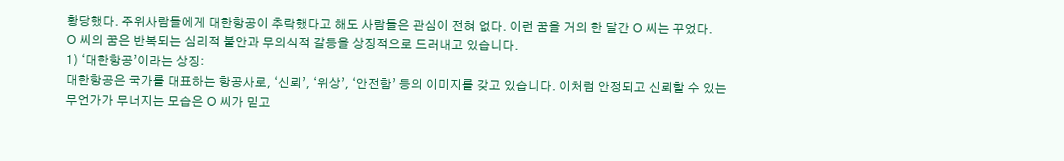황당했다. 주위사람들에게 대한항공이 추락했다고 해도 사람들은 관심이 전혀 없다. 이런 꿈을 거의 한 달간 O 씨는 꾸었다.
O 씨의 꿈은 반복되는 심리적 불안과 무의식적 갈등을 상징적으로 드러내고 있습니다.
1) ‘대한항공’이라는 상징:
대한항공은 국가를 대표하는 항공사로, ‘신뢰’, ‘위상’, ‘안전함’ 등의 이미지를 갖고 있습니다. 이처럼 안정되고 신뢰할 수 있는 무언가가 무너지는 모습은 O 씨가 믿고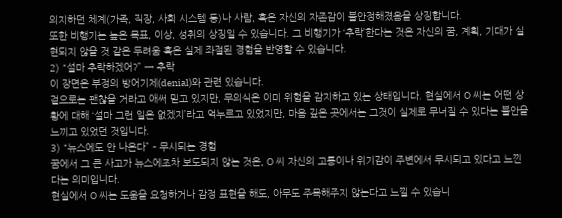의지하던 체계(가족, 직장, 사회 시스템 등)나 사람, 혹은 자신의 자존감이 불안정해졌음을 상징합니다.
또한 비행기는 높은 목표, 이상, 성취의 상징일 수 있습니다. 그 비행기가 ‘추락’한다는 것은 자신의 꿈, 계획, 기대가 실현되지 않을 것 같은 두려움 혹은 실제 좌절된 경험을 반영할 수 있습니다.
2) “설마 추락하겠어?” → 추락
이 장면은 부정의 방어기제(denial)와 관련 있습니다.
겉으로는 괜찮을 거라고 애써 믿고 있지만, 무의식은 이미 위험을 감지하고 있는 상태입니다. 현실에서 O 씨는 어떤 상황에 대해 ‘설마 그런 일은 없겠지’라고 억누르고 있었지만, 마음 깊은 곳에서는 그것이 실제로 무너질 수 있다는 불안을 느끼고 있었던 것입니다.
3) “뉴스에도 안 나온다” – 무시되는 경험
꿈에서 그 큰 사고가 뉴스에조차 보도되지 않는 것은, O 씨 자신의 고통이나 위기감이 주변에서 무시되고 있다고 느낀다는 의미입니다.
현실에서 O 씨는 도움을 요청하거나 감정 표현을 해도, 아무도 주목해주지 않는다고 느낄 수 있습니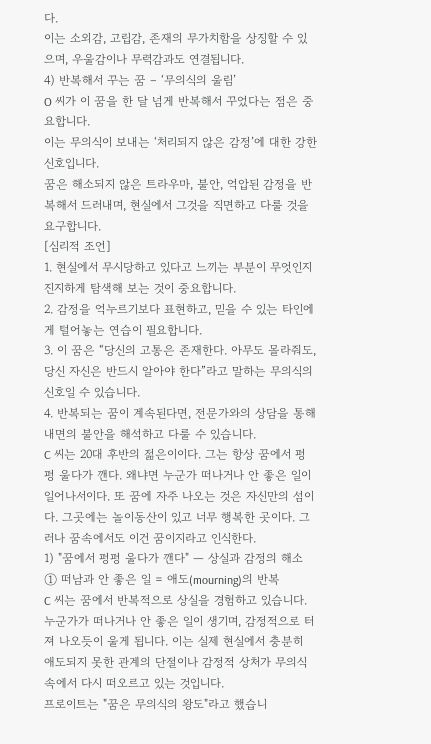다.
이는 소외감, 고립감, 존재의 무가치함을 상징할 수 있으며, 우울감이나 무력감과도 연결됩니다.
4) 반복해서 꾸는 꿈 – ‘무의식의 울림’
O 씨가 이 꿈을 한 달 넘게 반복해서 꾸었다는 점은 중요합니다.
이는 무의식이 보내는 ‘처리되지 않은 감정’에 대한 강한 신호입니다.
꿈은 해소되지 않은 트라우마, 불안, 억압된 감정을 반복해서 드러내며, 현실에서 그것을 직면하고 다룰 것을 요구합니다.
[심리적 조언]
1. 현실에서 무시당하고 있다고 느끼는 부분이 무엇인지 진지하게 탐색해 보는 것이 중요합니다.
2. 감정을 억누르기보다 표현하고, 믿을 수 있는 타인에게 털어놓는 연습이 필요합니다.
3. 이 꿈은 “당신의 고통은 존재한다. 아무도 몰라줘도, 당신 자신은 반드시 알아야 한다”라고 말하는 무의식의 신호일 수 있습니다.
4. 반복되는 꿈이 계속된다면, 전문가와의 상담을 통해 내면의 불안을 해석하고 다룰 수 있습니다.
C 씨는 20대 후반의 젊은이이다. 그는 항상 꿈에서 펑펑 울다가 깬다. 왜냐면 누군가 떠나거나 안 좋은 일이 일어나서이다. 또 꿈에 자주 나오는 것은 자신만의 섬이 다. 그곳에는 놀이동산이 있고 너무 행복한 곳이다. 그러나 꿈속에서도 이건 꿈이지라고 인식한다.
1) "꿈에서 펑펑 울다가 깬다" — 상실과 감정의 해소
① 떠남과 안 좋은 일 = 애도(mourning)의 반복
C 씨는 꿈에서 반복적으로 상실을 경험하고 있습니다. 누군가가 떠나거나 안 좋은 일이 생기며, 감정적으로 터져 나오듯이 울게 됩니다. 이는 실제 현실에서 충분히 애도되지 못한 관계의 단절이나 감정적 상처가 무의식 속에서 다시 떠오르고 있는 것입니다.
프로이트는 "꿈은 무의식의 왕도"라고 했습니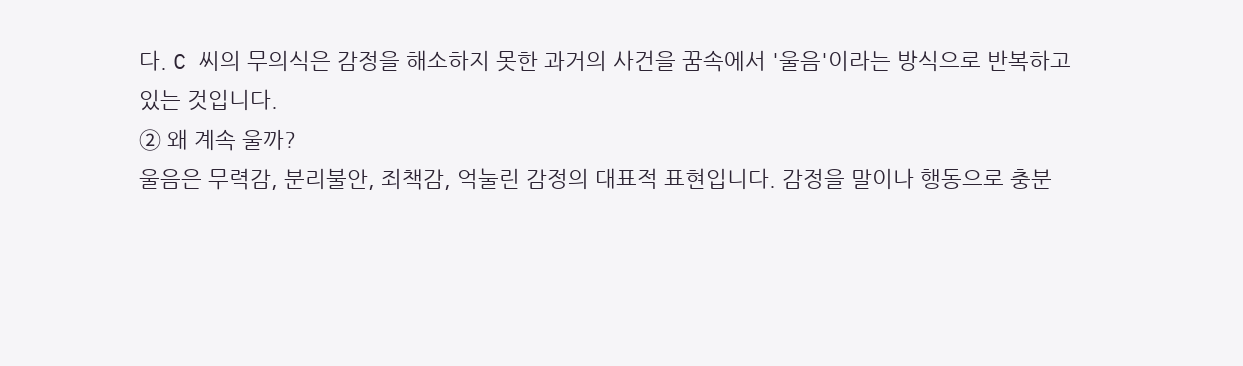다. C 씨의 무의식은 감정을 해소하지 못한 과거의 사건을 꿈속에서 '울음'이라는 방식으로 반복하고 있는 것입니다.
② 왜 계속 울까?
울음은 무력감, 분리불안, 죄책감, 억눌린 감정의 대표적 표현입니다. 감정을 말이나 행동으로 충분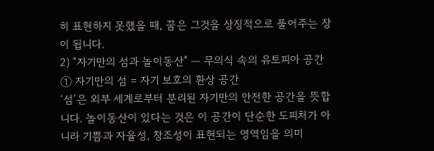히 표현하지 못했을 때, 꿈은 그것을 상징적으로 풀어주는 장이 됩니다.
2) "자기만의 섬과 놀이동산" — 무의식 속의 유토피아 공간
① 자기만의 섬 = 자기 보호의 환상 공간
‘섬’은 외부 세계로부터 분리된 자기만의 안전한 공간을 뜻합니다. 놀이동산이 있다는 것은 이 공간이 단순한 도피처가 아니라 기쁨과 자율성, 창조성이 표현되는 영역임을 의미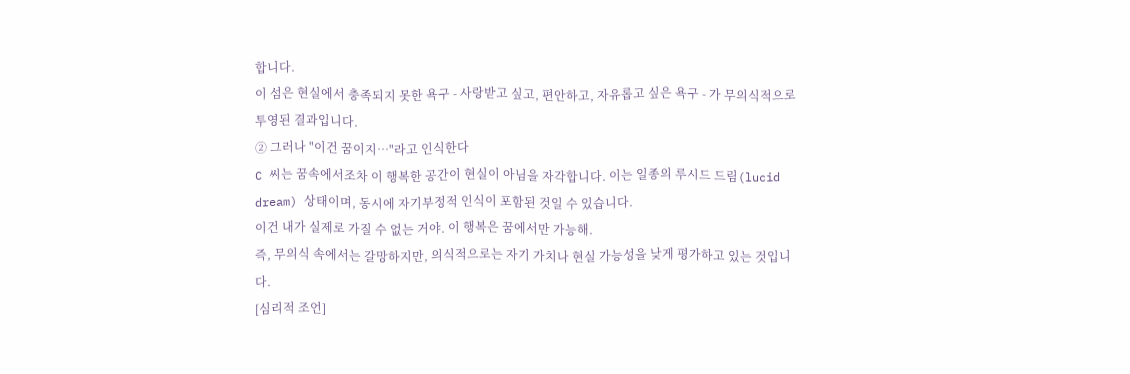합니다.
이 섬은 현실에서 충족되지 못한 욕구 - 사랑받고 싶고, 편안하고, 자유롭고 싶은 욕구 - 가 무의식적으로 투영된 결과입니다.
② 그러나 "이건 꿈이지…"라고 인식한다
C 씨는 꿈속에서조차 이 행복한 공간이 현실이 아님을 자각합니다. 이는 일종의 루시드 드림(lucid dream) 상태이며, 동시에 자기부정적 인식이 포함된 것일 수 있습니다.
이건 내가 실제로 가질 수 없는 거야. 이 행복은 꿈에서만 가능해.
즉, 무의식 속에서는 갈망하지만, 의식적으로는 자기 가치나 현실 가능성을 낮게 평가하고 있는 것입니다.
[심리적 조언]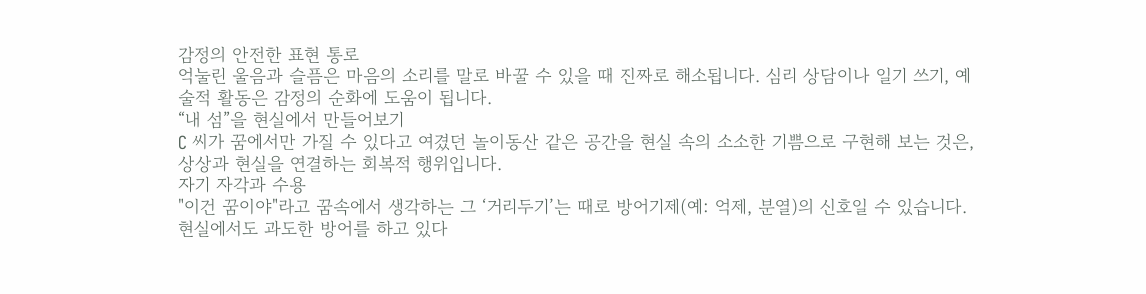감정의 안전한 표현 통로
억눌린 울음과 슬픔은 마음의 소리를 말로 바꿀 수 있을 때 진짜로 해소됩니다. 심리 상담이나 일기 쓰기, 예술적 활동은 감정의 순화에 도움이 됩니다.
“내 섬”을 현실에서 만들어보기
C 씨가 꿈에서만 가질 수 있다고 여겼던 놀이동산 같은 공간을 현실 속의 소소한 기쁨으로 구현해 보는 것은, 상상과 현실을 연결하는 회복적 행위입니다.
자기 자각과 수용
"이건 꿈이야"라고 꿈속에서 생각하는 그 ‘거리두기’는 때로 방어기제(예: 억제, 분열)의 신호일 수 있습니다. 현실에서도 과도한 방어를 하고 있다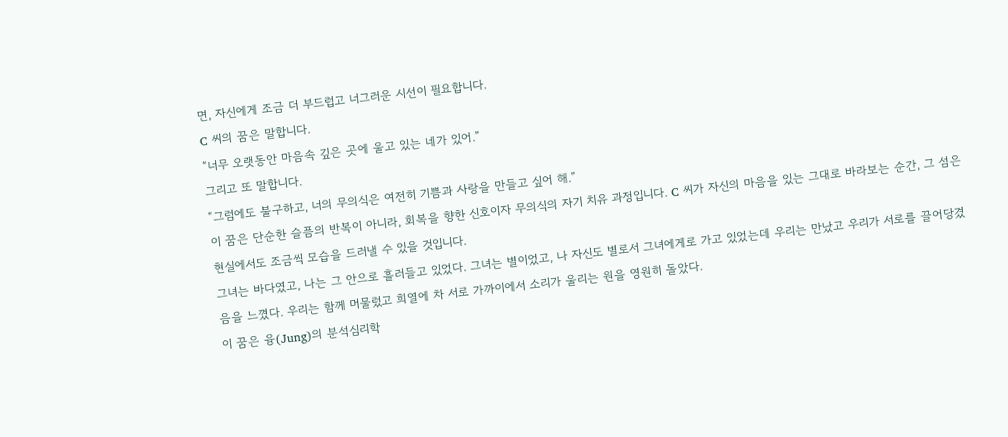면, 자신에게 조금 더 부드럽고 너그러운 시선이 필요합니다.
C 씨의 꿈은 말합니다.
“너무 오랫동안 마음속 깊은 곳에 울고 있는 네가 있어.”
그리고 또 말합니다.
“그럼에도 불구하고, 너의 무의식은 여전히 기쁨과 사랑을 만들고 싶어 해.”
이 꿈은 단순한 슬픔의 반복이 아니라, 회복을 향한 신호이자 무의식의 자기 치유 과정입니다. C 씨가 자신의 마음을 있는 그대로 바라보는 순간, 그 섬은 현실에서도 조금씩 모습을 드러낼 수 있을 것입니다.
그녀는 바다였고, 나는 그 안으로 흘러들고 있었다. 그녀는 별이었고, 나 자신도 별로서 그녀에게로 가고 있었는데 우리는 만났고 우리가 서로를 끌어당겼음을 느꼈다. 우리는 함께 머물렀고 희열에 차 서로 가까이에서 소리가 울리는 원을 영원히 돌았다.
이 꿈은 융(Jung)의 분석심리학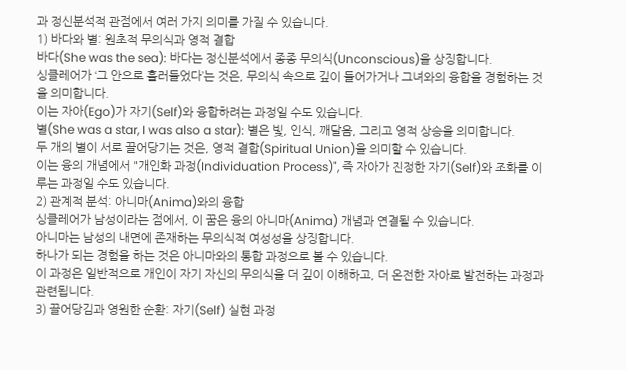과 정신분석적 관점에서 여러 가지 의미를 가질 수 있습니다.
1) 바다와 별: 원초적 무의식과 영적 결합
바다(She was the sea): 바다는 정신분석에서 종종 무의식(Unconscious)을 상징합니다.
싱클레어가 ‘그 안으로 흘러들었다’는 것은, 무의식 속으로 깊이 들어가거나 그녀와의 융합을 경험하는 것을 의미합니다.
이는 자아(Ego)가 자기(Self)와 융합하려는 과정일 수도 있습니다.
별(She was a star, I was also a star): 별은 빛, 인식, 깨달음, 그리고 영적 상승을 의미합니다.
두 개의 별이 서로 끌어당기는 것은, 영적 결합(Spiritual Union)을 의미할 수 있습니다.
이는 융의 개념에서 "개인화 과정(Individuation Process)", 즉 자아가 진정한 자기(Self)와 조화를 이루는 과정일 수도 있습니다.
2) 관계적 분석: 아니마(Anima)와의 융합
싱클레어가 남성이라는 점에서, 이 꿈은 융의 아니마(Anima) 개념과 연결될 수 있습니다.
아니마는 남성의 내면에 존재하는 무의식적 여성성을 상징합니다.
하나가 되는 경험을 하는 것은 아니마와의 통합 과정으로 볼 수 있습니다.
이 과정은 일반적으로 개인이 자기 자신의 무의식을 더 깊이 이해하고, 더 온전한 자아로 발전하는 과정과 관련됩니다.
3) 끌어당김과 영원한 순환: 자기(Self) 실현 과정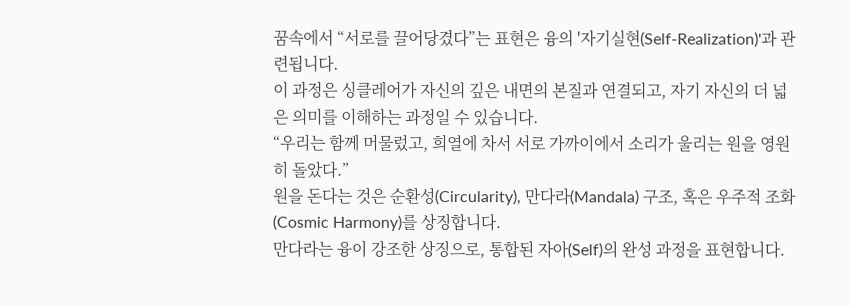꿈속에서 “서로를 끌어당겼다”는 표현은 융의 '자기실현(Self-Realization)'과 관련됩니다.
이 과정은 싱클레어가 자신의 깊은 내면의 본질과 연결되고, 자기 자신의 더 넓은 의미를 이해하는 과정일 수 있습니다.
“우리는 함께 머물렀고, 희열에 차서 서로 가까이에서 소리가 울리는 원을 영원히 돌았다.”
원을 돈다는 것은 순환성(Circularity), 만다라(Mandala) 구조, 혹은 우주적 조화(Cosmic Harmony)를 상징합니다.
만다라는 융이 강조한 상징으로, 통합된 자아(Self)의 완성 과정을 표현합니다.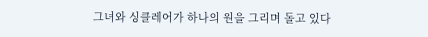그녀와 싱클레어가 하나의 원을 그리며 돌고 있다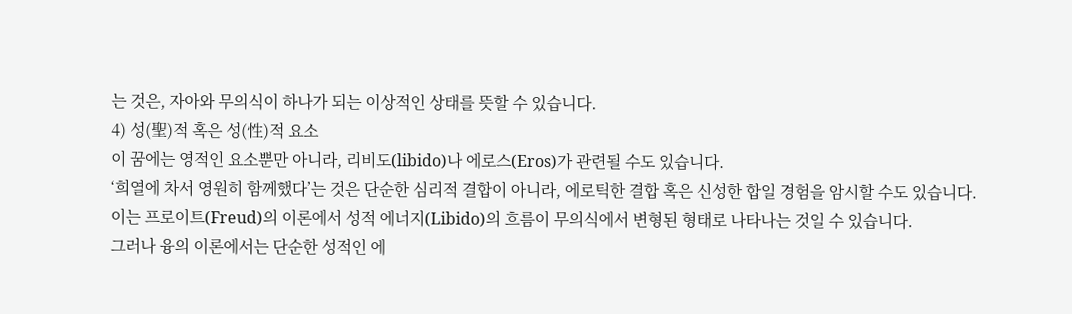는 것은, 자아와 무의식이 하나가 되는 이상적인 상태를 뜻할 수 있습니다.
4) 성(聖)적 혹은 성(性)적 요소
이 꿈에는 영적인 요소뿐만 아니라, 리비도(libido)나 에로스(Eros)가 관련될 수도 있습니다.
‘희열에 차서 영원히 함께했다’는 것은 단순한 심리적 결합이 아니라, 에로틱한 결합 혹은 신성한 합일 경험을 암시할 수도 있습니다.
이는 프로이트(Freud)의 이론에서 성적 에너지(Libido)의 흐름이 무의식에서 변형된 형태로 나타나는 것일 수 있습니다.
그러나 융의 이론에서는 단순한 성적인 에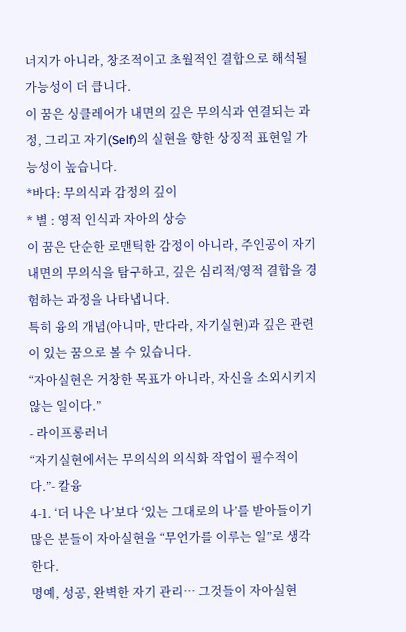너지가 아니라, 창조적이고 초월적인 결합으로 해석될 가능성이 더 큽니다.
이 꿈은 싱클레어가 내면의 깊은 무의식과 연결되는 과정, 그리고 자기(Self)의 실현을 향한 상징적 표현일 가능성이 높습니다.
*바다: 무의식과 감정의 깊이
* 별 : 영적 인식과 자아의 상승
이 꿈은 단순한 로맨틱한 감정이 아니라, 주인공이 자기 내면의 무의식을 탐구하고, 깊은 심리적/영적 결합을 경험하는 과정을 나타냅니다.
특히 융의 개념(아니마, 만다라, 자기실현)과 깊은 관련이 있는 꿈으로 볼 수 있습니다.
“자아실현은 거창한 목표가 아니라, 자신을 소외시키지 않는 일이다.”
- 라이프롱러너
“자기실현에서는 무의식의 의식화 작업이 필수적이다.”- 칼융
4-1. ‘더 나은 나’보다 ‘있는 그대로의 나’를 받아들이기
많은 분들이 자아실현을 “무언가를 이루는 일”로 생각한다.
명예, 성공, 완벽한 자기 관리… 그것들이 자아실현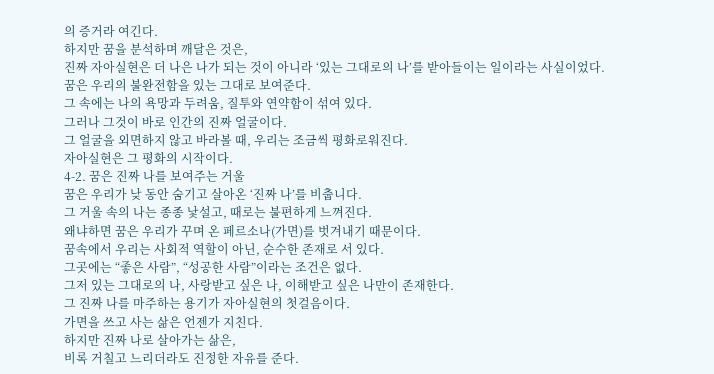의 증거라 여긴다.
하지만 꿈을 분석하며 깨달은 것은,
진짜 자아실현은 더 나은 나가 되는 것이 아니라 ‘있는 그대로의 나’를 받아들이는 일이라는 사실이었다.
꿈은 우리의 불완전함을 있는 그대로 보여준다.
그 속에는 나의 욕망과 두려움, 질투와 연약함이 섞여 있다.
그러나 그것이 바로 인간의 진짜 얼굴이다.
그 얼굴을 외면하지 않고 바라볼 때, 우리는 조금씩 평화로워진다.
자아실현은 그 평화의 시작이다.
4-2. 꿈은 진짜 나를 보여주는 거울
꿈은 우리가 낮 동안 숨기고 살아온 ‘진짜 나’를 비춥니다.
그 거울 속의 나는 종종 낯설고, 때로는 불편하게 느껴진다.
왜냐하면 꿈은 우리가 꾸며 온 페르소나(가면)를 벗겨내기 때문이다.
꿈속에서 우리는 사회적 역할이 아닌, 순수한 존재로 서 있다.
그곳에는 “좋은 사람”, “성공한 사람”이라는 조건은 없다.
그저 있는 그대로의 나, 사랑받고 싶은 나, 이해받고 싶은 나만이 존재한다.
그 진짜 나를 마주하는 용기가 자아실현의 첫걸음이다.
가면을 쓰고 사는 삶은 언젠가 지친다.
하지만 진짜 나로 살아가는 삶은,
비록 거칠고 느리더라도 진정한 자유를 준다.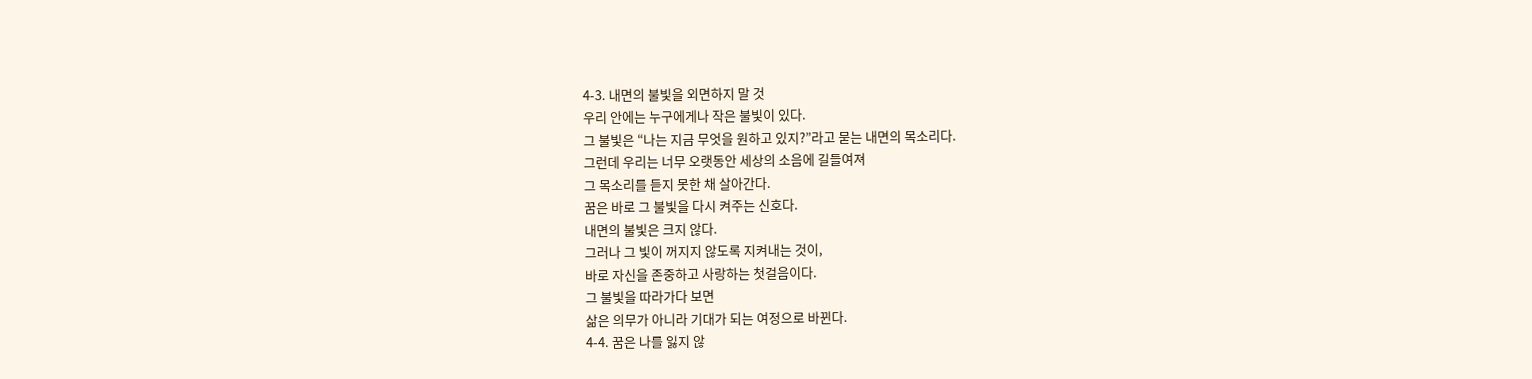4-3. 내면의 불빛을 외면하지 말 것
우리 안에는 누구에게나 작은 불빛이 있다.
그 불빛은 “나는 지금 무엇을 원하고 있지?”라고 묻는 내면의 목소리다.
그런데 우리는 너무 오랫동안 세상의 소음에 길들여져
그 목소리를 듣지 못한 채 살아간다.
꿈은 바로 그 불빛을 다시 켜주는 신호다.
내면의 불빛은 크지 않다.
그러나 그 빛이 꺼지지 않도록 지켜내는 것이,
바로 자신을 존중하고 사랑하는 첫걸음이다.
그 불빛을 따라가다 보면
삶은 의무가 아니라 기대가 되는 여정으로 바뀐다.
4-4. 꿈은 나를 잃지 않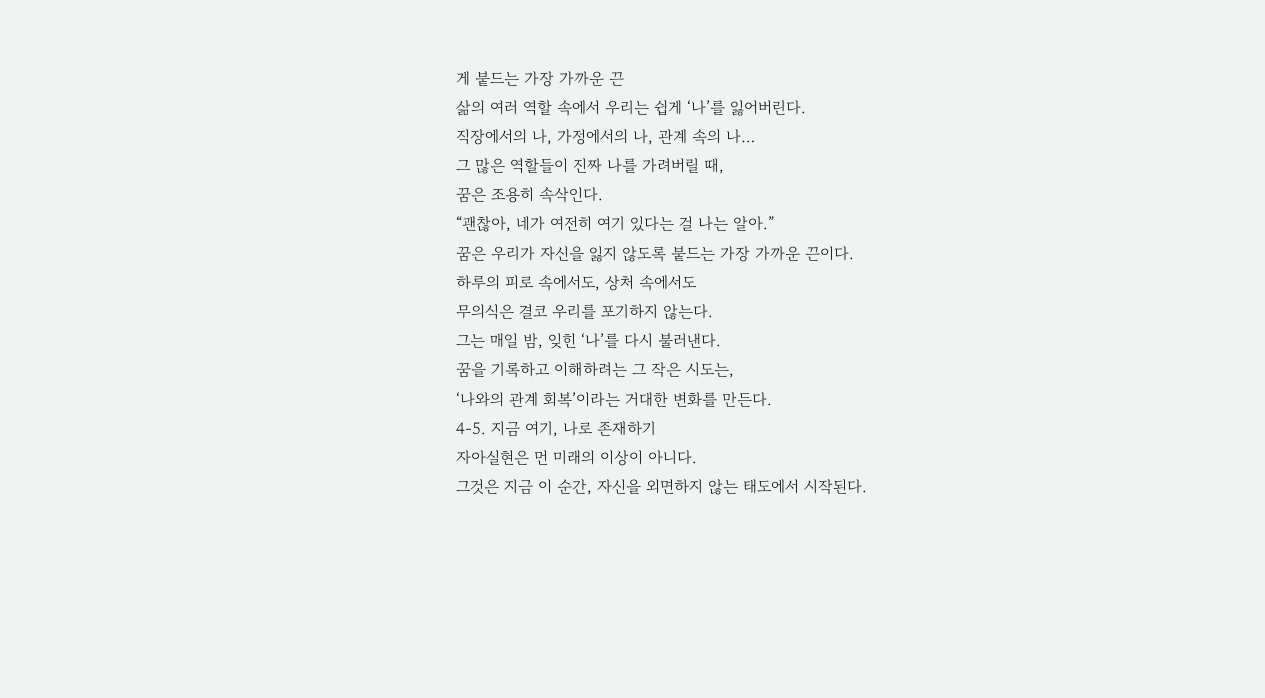게 붙드는 가장 가까운 끈
삶의 여러 역할 속에서 우리는 쉽게 ‘나’를 잃어버린다.
직장에서의 나, 가정에서의 나, 관계 속의 나…
그 많은 역할들이 진짜 나를 가려버릴 때,
꿈은 조용히 속삭인다.
“괜찮아, 네가 여전히 여기 있다는 걸 나는 알아.”
꿈은 우리가 자신을 잃지 않도록 붙드는 가장 가까운 끈이다.
하루의 피로 속에서도, 상처 속에서도
무의식은 결코 우리를 포기하지 않는다.
그는 매일 밤, 잊힌 ‘나’를 다시 불러낸다.
꿈을 기록하고 이해하려는 그 작은 시도는,
‘나와의 관계 회복’이라는 거대한 변화를 만든다.
4-5. 지금 여기, 나로 존재하기
자아실현은 먼 미래의 이상이 아니다.
그것은 지금 이 순간, 자신을 외면하지 않는 태도에서 시작된다.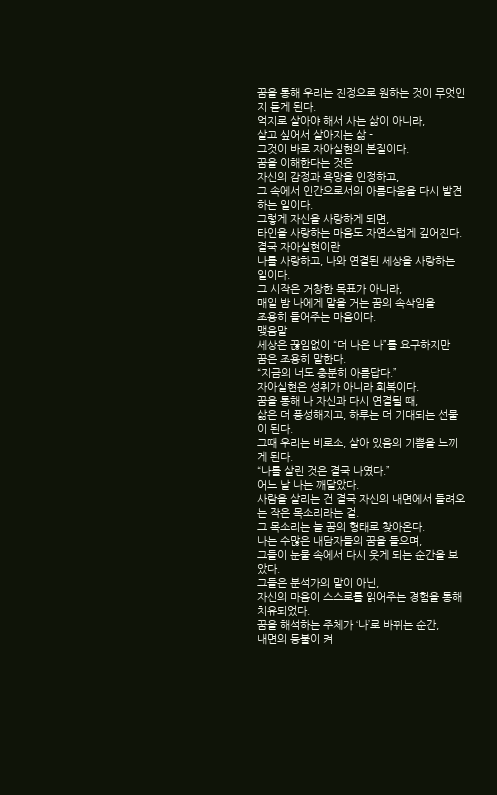꿈을 통해 우리는 진정으로 원하는 것이 무엇인지 듣게 된다.
억지로 살아야 해서 사는 삶이 아니라,
살고 싶어서 살아지는 삶 -
그것이 바로 자아실현의 본질이다.
꿈을 이해한다는 것은
자신의 감정과 욕망을 인정하고,
그 속에서 인간으로서의 아름다움을 다시 발견하는 일이다.
그렇게 자신을 사랑하게 되면,
타인을 사랑하는 마음도 자연스럽게 깊어진다.
결국 자아실현이란
나를 사랑하고, 나와 연결된 세상을 사랑하는 일이다.
그 시작은 거창한 목표가 아니라,
매일 밤 나에게 말을 거는 꿈의 속삭임을
조용히 들어주는 마음이다.
맺음말
세상은 끊임없이 “더 나은 나”를 요구하지만
꿈은 조용히 말한다.
“지금의 너도 충분히 아름답다.”
자아실현은 성취가 아니라 회복이다.
꿈을 통해 나 자신과 다시 연결될 때,
삶은 더 풍성해지고, 하루는 더 기대되는 선물이 된다.
그때 우리는 비로소, 살아 있음의 기쁨을 느끼게 된다.
“나를 살린 것은 결국 나였다.”
어느 날 나는 깨달았다.
사람을 살리는 건 결국 자신의 내면에서 들려오는 작은 목소리라는 걸.
그 목소리는 늘 꿈의 형태로 찾아온다.
나는 수많은 내담자들의 꿈을 들으며,
그들이 눈물 속에서 다시 웃게 되는 순간을 보았다.
그들은 분석가의 말이 아닌,
자신의 마음이 스스로를 읽어주는 경험을 통해 치유되었다.
꿈을 해석하는 주체가 ‘나’로 바뀌는 순간,
내면의 등불이 켜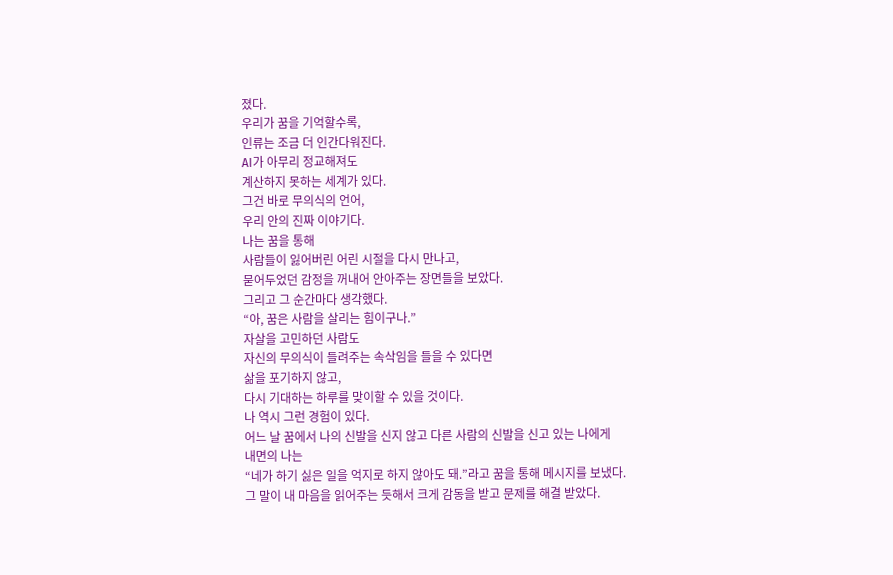졌다.
우리가 꿈을 기억할수록,
인류는 조금 더 인간다워진다.
AI가 아무리 정교해져도
계산하지 못하는 세계가 있다.
그건 바로 무의식의 언어,
우리 안의 진짜 이야기다.
나는 꿈을 통해
사람들이 잃어버린 어린 시절을 다시 만나고,
묻어두었던 감정을 꺼내어 안아주는 장면들을 보았다.
그리고 그 순간마다 생각했다.
“아, 꿈은 사람을 살리는 힘이구나.”
자살을 고민하던 사람도
자신의 무의식이 들려주는 속삭임을 들을 수 있다면
삶을 포기하지 않고,
다시 기대하는 하루를 맞이할 수 있을 것이다.
나 역시 그런 경험이 있다.
어느 날 꿈에서 나의 신발을 신지 않고 다른 사람의 신발을 신고 있는 나에게
내면의 나는
“네가 하기 싫은 일을 억지로 하지 않아도 돼.”라고 꿈을 통해 메시지를 보냈다.
그 말이 내 마음을 읽어주는 듯해서 크게 감동을 받고 문제를 해결 받았다.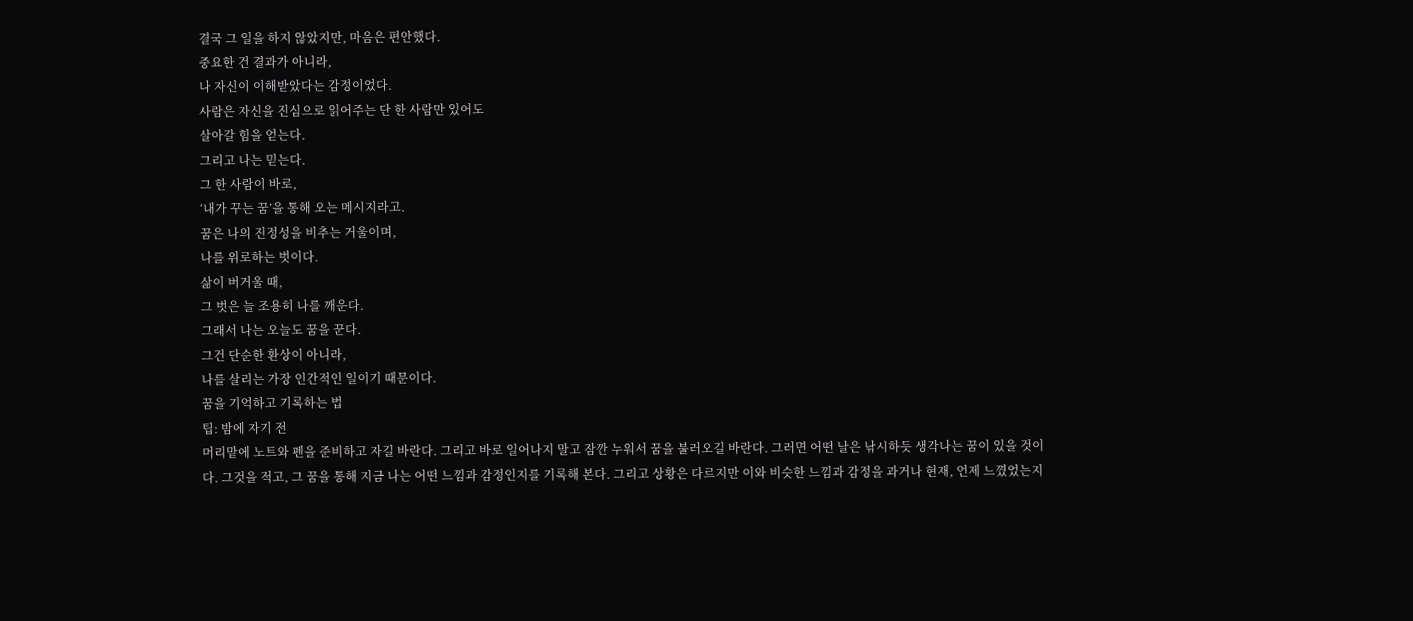결국 그 일을 하지 않았지만, 마음은 편안했다.
중요한 건 결과가 아니라,
나 자신이 이해받았다는 감정이었다.
사람은 자신을 진심으로 읽어주는 단 한 사람만 있어도
살아갈 힘을 얻는다.
그리고 나는 믿는다.
그 한 사람이 바로,
‘내가 꾸는 꿈’을 통해 오는 메시지라고.
꿈은 나의 진정성을 비추는 거울이며,
나를 위로하는 벗이다.
삶이 버거울 때,
그 벗은 늘 조용히 나를 깨운다.
그래서 나는 오늘도 꿈을 꾼다.
그건 단순한 환상이 아니라,
나를 살리는 가장 인간적인 일이기 때문이다.
꿈을 기억하고 기록하는 법
팁: 밤에 자기 전
머리맡에 노트와 펜을 준비하고 자길 바란다. 그리고 바로 일어나지 말고 잠깐 누워서 꿈을 불러오길 바란다. 그러면 어떤 날은 낚시하듯 생각나는 꿈이 있을 것이다. 그것을 적고, 그 꿈을 통해 지금 나는 어떤 느낌과 감정인지를 기록해 본다. 그리고 상황은 다르지만 이와 비슷한 느낌과 감정을 과거나 현재, 언제 느꼈었는지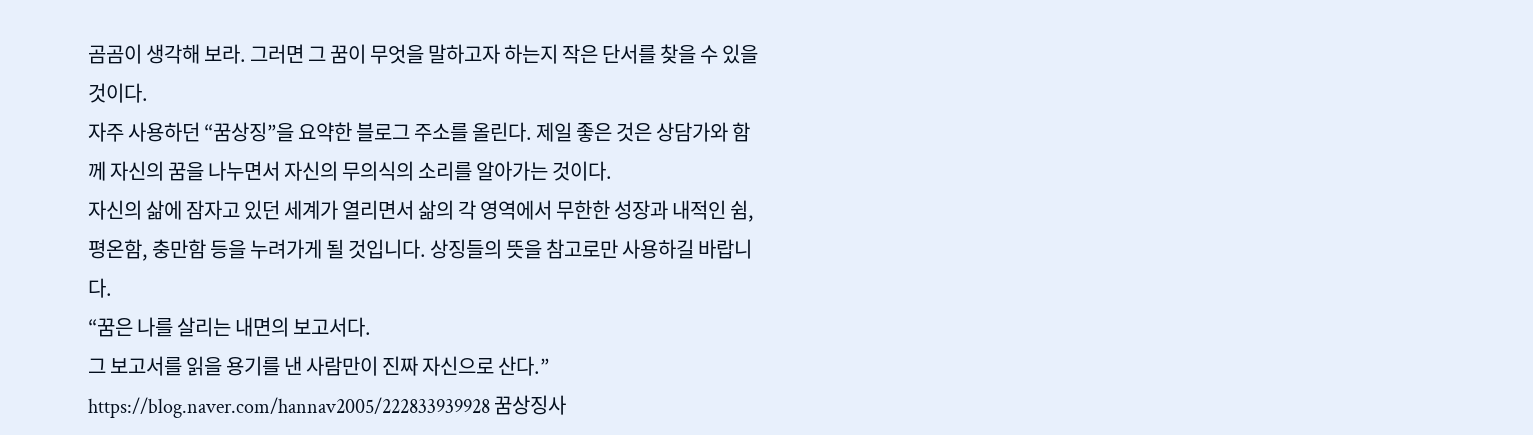곰곰이 생각해 보라. 그러면 그 꿈이 무엇을 말하고자 하는지 작은 단서를 찾을 수 있을 것이다.
자주 사용하던 “꿈상징”을 요약한 블로그 주소를 올린다. 제일 좋은 것은 상담가와 함께 자신의 꿈을 나누면서 자신의 무의식의 소리를 알아가는 것이다.
자신의 삶에 잠자고 있던 세계가 열리면서 삶의 각 영역에서 무한한 성장과 내적인 쉼, 평온함, 충만함 등을 누려가게 될 것입니다. 상징들의 뜻을 참고로만 사용하길 바랍니다.
“꿈은 나를 살리는 내면의 보고서다.
그 보고서를 읽을 용기를 낸 사람만이 진짜 자신으로 산다.”
https://blog.naver.com/hannav2005/222833939928 꿈상징사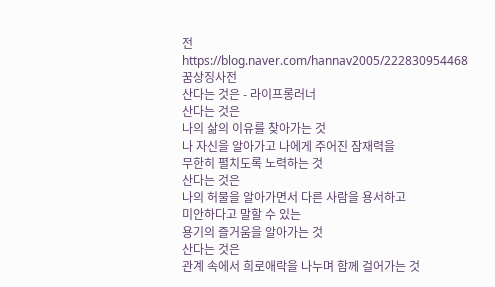전
https://blog.naver.com/hannav2005/222830954468 꿈상징사전
산다는 것은 - 라이프롱러너
산다는 것은
나의 삶의 이유를 찾아가는 것
나 자신을 알아가고 나에게 주어진 잠재력을
무한히 펼치도록 노력하는 것
산다는 것은
나의 허물을 알아가면서 다른 사람을 용서하고
미안하다고 말할 수 있는
용기의 즐거움을 알아가는 것
산다는 것은
관계 속에서 희로애락을 나누며 함께 걸어가는 것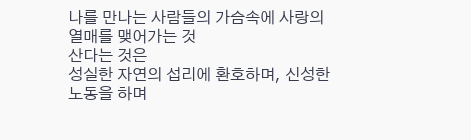나를 만나는 사람들의 가슴속에 사랑의 열매를 맺어가는 것
산다는 것은
성실한 자연의 섭리에 환호하며, 신성한 노동을 하며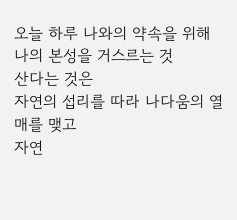오늘 하루 나와의 약속을 위해 나의 본성을 거스르는 것
산다는 것은
자연의 섭리를 따라 나다움의 열매를 맺고
자연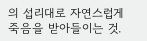의 섭리대로 자연스럽게 죽음을 받아들이는 것.